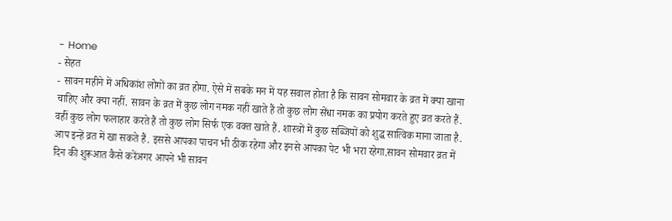- Home
- सेहत
- सावन महीने में अधिकांश लोगों का व्रत होगा. ऐसे में सबके मन में यह सवाल होता है कि सावन सोमवार के व्रत में क्या खाना चाहिए और क्या नहीं. सावन के व्रत में कुछ लोग नमक नहीं खाते हैं तो कुछ लोग सेंधा नमक का प्रयोग करते हुए व्रत करते हैं. वहीं कुछ लोग फलाहार करते हैं तो कुछ लोग सिर्फ एक वक्त खाते हैं. शास्त्रों में कुछ सब्जियों को शुद्ध सात्विक माना जाता है. आप इन्हें व्रत में खा सकते हैं. इससे आपका पाचन भी ठीक रहेगा और इनसे आपका पेट भी भरा रहेगा.सावन सोमवार व्रत में दिन की शुरूआत कैसे करेंअगर आपने भी सावन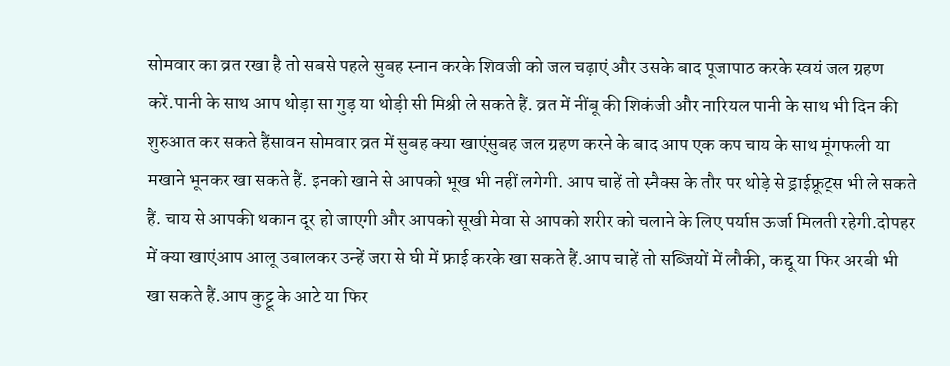सोमवार का व्रत रखा है तो सबसे पहले सुबह स्नान करके शिवजी को जल चढ़ाएं और उसके बाद पूजापाठ करके स्वयं जल ग्रहण करें.पानी के साथ आप थोड़ा सा गुड़ या थोड़ी सी मिश्री ले सकते हैं. व्रत में नींबू की शिकंजी और नारियल पानी के साथ भी दिन की शुरुआत कर सकते हैंसावन सोमवार व्रत में सुबह क्या खाएंसुबह जल ग्रहण करने के बाद आप एक कप चाय के साथ मूंगफली या मखाने भूनकर खा सकते हैं. इनको खाने से आपको भूख भी नहीं लगेगी. आप चाहें तो स्नैक्स के तौर पर थोड़े से ड्राईफ्रूट्स भी ले सकते हैं. चाय से आपकी थकान दूर हो जाएगी और आपको सूखी मेवा से आपको शरीर को चलाने के लिए पर्याप्त ऊर्जा मिलती रहेगी.दोपहर में क्या खाएंआप आलू उबालकर उन्हें जरा से घी में फ्राई करके खा सकते हैं.आप चाहें तो सब्जियों में लौकी, कद्दू या फिर अरबी भी खा सकते हैं.आप कुट्टू के आटे या फिर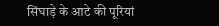सिंघाड़े के आटे की पूरियां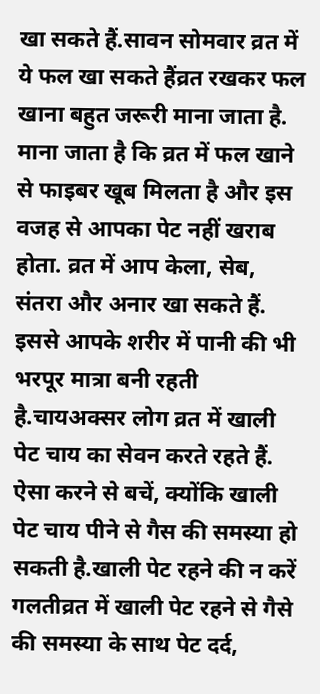खा सकते हैं.सावन सोमवार व्रत में ये फल खा सकते हैंव्रत रखकर फल खाना बहुत जरूरी माना जाता है. माना जाता है कि व्रत में फल खाने से फाइबर खूब मिलता है और इस वजह से आपका पेट नहीं खराब होता. व्रत में आप केला, सेब, संतरा और अनार खा सकते हैं. इससे आपके शरीर में पानी की भी भरपूर मात्रा बनी रहती है.चायअक्सर लोग व्रत में खाली पेट चाय का सेवन करते रहते हैं. ऐसा करने से बचें, क्योंकि खाली पेट चाय पीने से गैस की समस्या हो सकती है.खाली पेट रहने की न करें गलतीव्रत में खाली पेट रहने से गैसे की समस्या के साथ पेट दर्द,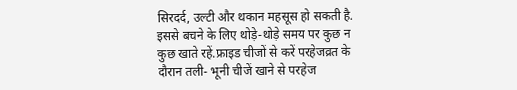सिरदर्द, उल्टी और थकान महसूस हो सकती है. इससे बचने के लिए थोड़े-थोड़े समय पर कुछ न कुछ खाते रहें.फ्राइड चीजों से करें परहेजव्रत के दौरान तली- भूनी चीजें खाने से परहेज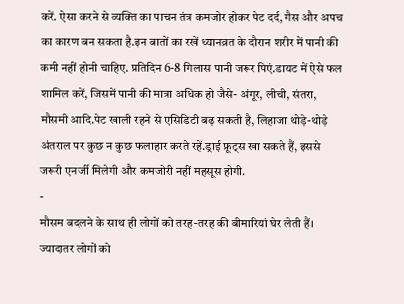करें. ऐसा करने से व्यक्ति का पाचन तंत्र कमजोर होकर पेट दर्द, गैस और अपच का कारण बन सकता है.इन बातों का रखें ध्यानव्रत के दौरान शरीर में पानी की कमी नहीं होनी चाहिए. प्रतिदिन 6-8 गिलास पानी जरूर पिएं.डायट में ऐसे फल शामिल करें, जिसमें पानी की मात्रा अधिक हो जैसे- अंगूर, लीची, संतरा, मौसमी आदि.पेट खाली रहने से एसिडिटी बढ़ सकती है, लिहाजा थोड़े-थोड़े अंतराल पर कुछ न कुछ फलाहार करते रहें.ड्राई फ्रूट्स खा सकते हैं, इससे जरूरी एनर्जी मिलेगी और कमजोरी नहीं महसूस होगी.
-
मौसम बदलने के साथ ही लोगों को तरह-तरह की बीमारियां घेर लेती हैं। ज्यादातर लोगों को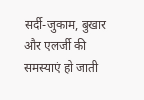सर्दी-जुकाम, बुखार और एलर्जी की समस्याएं हो जाती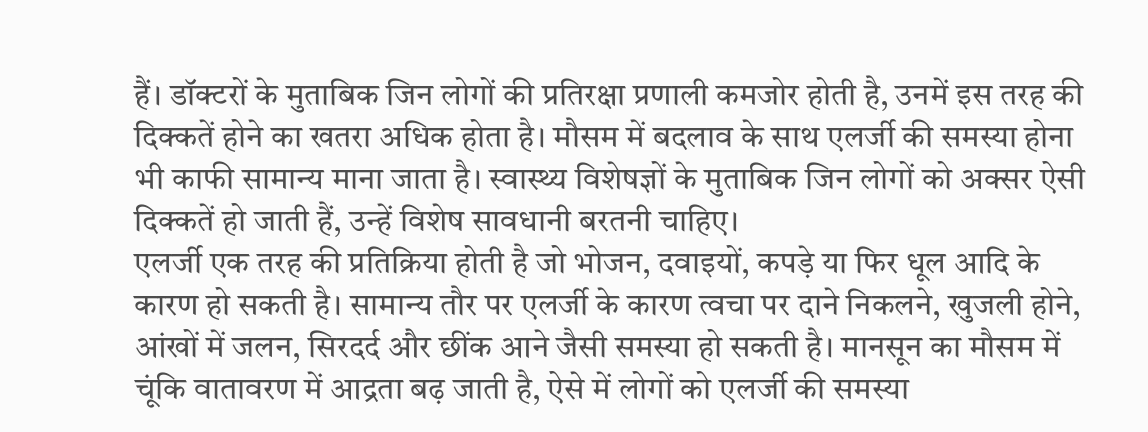हैं। डॉक्टरों के मुताबिक जिन लोगों की प्रतिरक्षा प्रणाली कमजोर होती है, उनमें इस तरह की दिक्कतें होने का खतरा अधिक होता है। मौसम में बदलाव के साथ एलर्जी की समस्या होना भी काफी सामान्य माना जाता है। स्वास्थ्य विशेषज्ञों के मुताबिक जिन लोगों को अक्सर ऐसी दिक्कतें हो जाती हैं, उन्हें विशेष सावधानी बरतनी चाहिए।
एलर्जी एक तरह की प्रतिक्रिया होती है जो भोजन, दवाइयों, कपड़े या फिर धूल आदि के कारण हो सकती है। सामान्य तौर पर एलर्जी के कारण त्वचा पर दाने निकलने, खुजली होने, आंखों में जलन, सिरदर्द और छींक आने जैसी समस्या हो सकती है। मानसून का मौसम में चूंकि वातावरण में आद्रता बढ़ जाती है, ऐसे में लोगों को एलर्जी की समस्या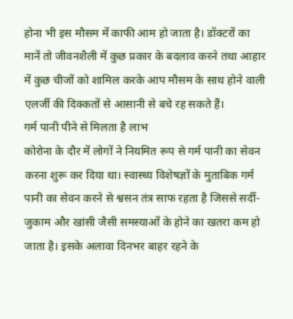होना भी इस मौसम में काफी आम हो जाता है। डॉक्टरों का मानें तो जीवनशैली में कुछ प्रकार के बदलाव करने तथा आहार में कुछ चीजों को शामिल करके आप मौसम के साथ होने वाली एलर्जी की दिक्कतों से आसानी से बचे रह सकते हैं।
गर्म पानी पीने से मिलता है लाभ
कोरोना के दौर में लोगों ने नियमित रूप से गर्म पानी का सेवन करना शुरू कर दिया था। स्वास्थ्य विशेषज्ञों के मुताबिक गर्म पानी का सेवन करने से श्वसन तंत्र साफ रहता है जिससे सर्दी-जुकाम और खांसी जैसी समस्याओं के होने का खतरा कम हो जाता है। इसके अलावा दिनभर बाहर रहने के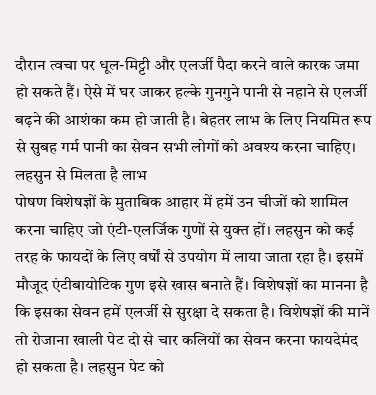दौरान त्वचा पर धूल-मिट्टी और एलर्जी पैदा करने वाले कारक जमा हो सकते हैं। ऐसे में घर जाकर हल्के गुनगुने पानी से नहाने से एलर्जी बढ़ने की आशंका कम हो जाती है। बेहतर लाभ के लिए नियमित रूप से सुबह गर्म पानी का सेवन सभी लोगों को अवश्य करना चाहिए।
लहसुन से मिलता है लाभ
पोषण विशेषज्ञों के मुताबिक आहार में हमें उन चीजों को शामिल करना चाहिए जो एंटी-एलर्जिक गुणों से युक्त हों। लहसुन को कई तरह के फायदों के लिए वर्षों से उपयोग में लाया जाता रहा है। इसमें मौजूद एंटीबायोटिक गुण इसे खास बनाते हैं। विशेषज्ञों का मानना है कि इसका सेवन हमें एलर्जी से सुरक्षा दे सकता है। विशेषज्ञों की मानें तो रोजाना खाली पेट दो से चार कलियों का सेवन करना फायदेमंद हो सकता है। लहसुन पेट को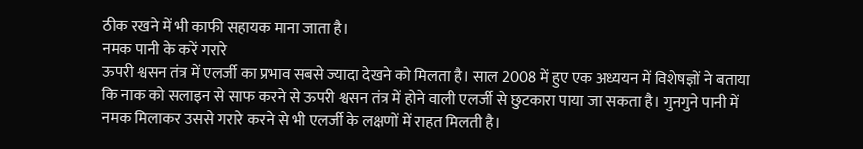ठीक रखने में भी काफी सहायक माना जाता है।
नमक पानी के करें गरारे
ऊपरी श्वसन तंत्र में एलर्जी का प्रभाव सबसे ज्यादा देखने को मिलता है। साल 2008 में हुए एक अध्ययन में विशेषज्ञों ने बताया कि नाक को सलाइन से साफ करने से ऊपरी श्वसन तंत्र में होने वाली एलर्जी से छुटकारा पाया जा सकता है। गुनगुने पानी में नमक मिलाकर उससे गरारे करने से भी एलर्जी के लक्षणों में राहत मिलती है।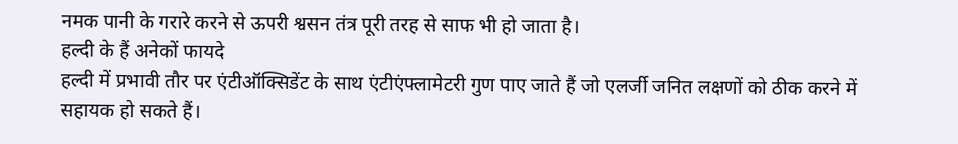नमक पानी के गरारे करने से ऊपरी श्वसन तंत्र पूरी तरह से साफ भी हो जाता है।
हल्दी के हैं अनेकों फायदे
हल्दी में प्रभावी तौर पर एंटीऑक्सिडेंट के साथ एंटीएंफ्लामेटरी गुण पाए जाते हैं जो एलर्जी जनित लक्षणों को ठीक करने में सहायक हो सकते हैं।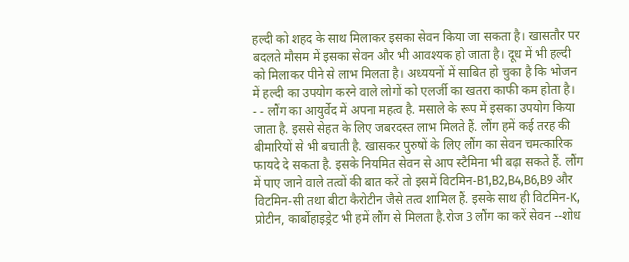हल्दी को शहद के साथ मिलाकर इसका सेवन किया जा सकता है। खासतौर पर बदलते मौसम में इसका सेवन और भी आवश्यक हो जाता है। दूध में भी हल्दी को मिलाकर पीने से लाभ मिलता है। अध्ययनों में साबित हो चुका है कि भोजन में हल्दी का उपयोग करने वाले लोगों को एलर्जी का खतरा काफी कम होता है।
- - लौंग का आयुर्वेद में अपना महत्व है. मसाले के रूप में इसका उपयोग किया जाता है. इससे सेहत के लिए जबरदस्त लाभ मिलते हैं. लौंग हमें कई तरह की बीमारियों से भी बचाती है. खासकर पुरुषों के लिए लौंग का सेवन चमत्कारिक फायदे दे सकता है. इसके नियमित सेवन से आप स्टैमिना भी बढ़ा सकते हैं. लौंग में पाए जाने वाले तत्वों की बात करें तो इसमें विटमिन-B1,B2,B4,B6,B9 और विटमिन-सी तथा बीटा कैरोटीन जैसे तत्व शामिल हैं. इसके साथ ही विटमिन-K, प्रोटीन, कार्बोहाइड्रेट भी हमें लौंग से मिलता है.रोज 3 लौंग का करें सेवन --शोध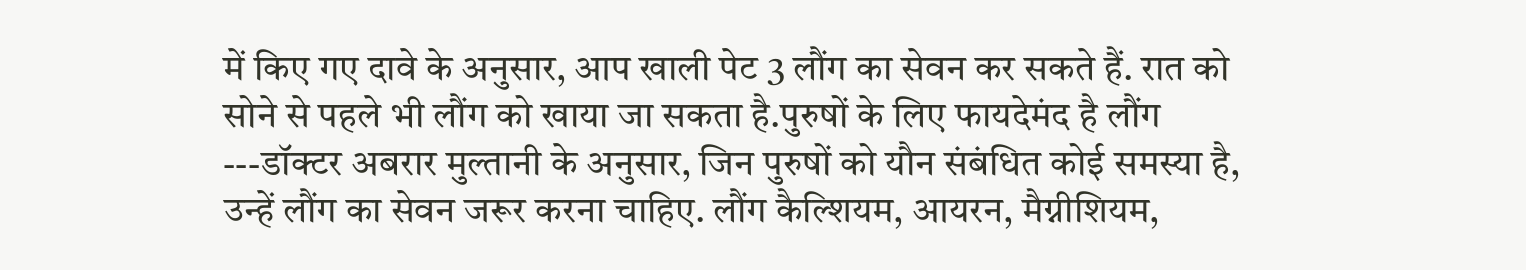में किए गए दावे के अनुसार, आप खाली पेट 3 लौंग का सेवन कर सकते हैं. रात को सोने से पहले भी लौंग को खाया जा सकता है.पुरुषों के लिए फायदेमंद है लौंग ---डॉक्टर अबरार मुल्तानी के अनुसार, जिन पुरुषों को यौन संबंधित कोई समस्या है, उन्हें लौंग का सेवन जरूर करना चाहिए. लौंग कैल्शियम, आयरन, मैग्नीशियम,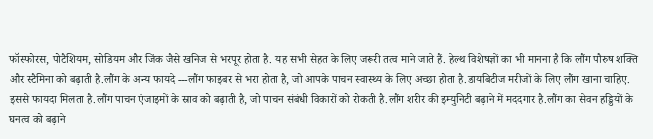फॉस्फोरस, पोटैशियम, सोडियम और जिंक जैसे खनिज से भरपूर होता है. यह सभी सेहत के लिए जरूरी तत्व माने जाते हैं. हेल्थ विशेषज्ञों का भी मानना है कि लौंग पौरुष शक्ति और स्टैमिना को बढ़ाती है.लौंग के अन्य फायदे ---लौंग फाइबर से भरा होता है, जो आपके पाचन स्वास्थ्य के लिए अच्छा होता है.डायबिटीज मरीजों के लिए लौंग खाना चाहिए. इससे फायदा मिलता है.लौंग पाचन एंजाइमों के स्राव को बढ़ाती है, जो पाचन संबंधी विकारों को रोकती है.लौंग शरीर की इम्युनिटी बढ़ाने में मददगार है.लौंग का सेवन हड्डियों के घनत्व को बढ़ाने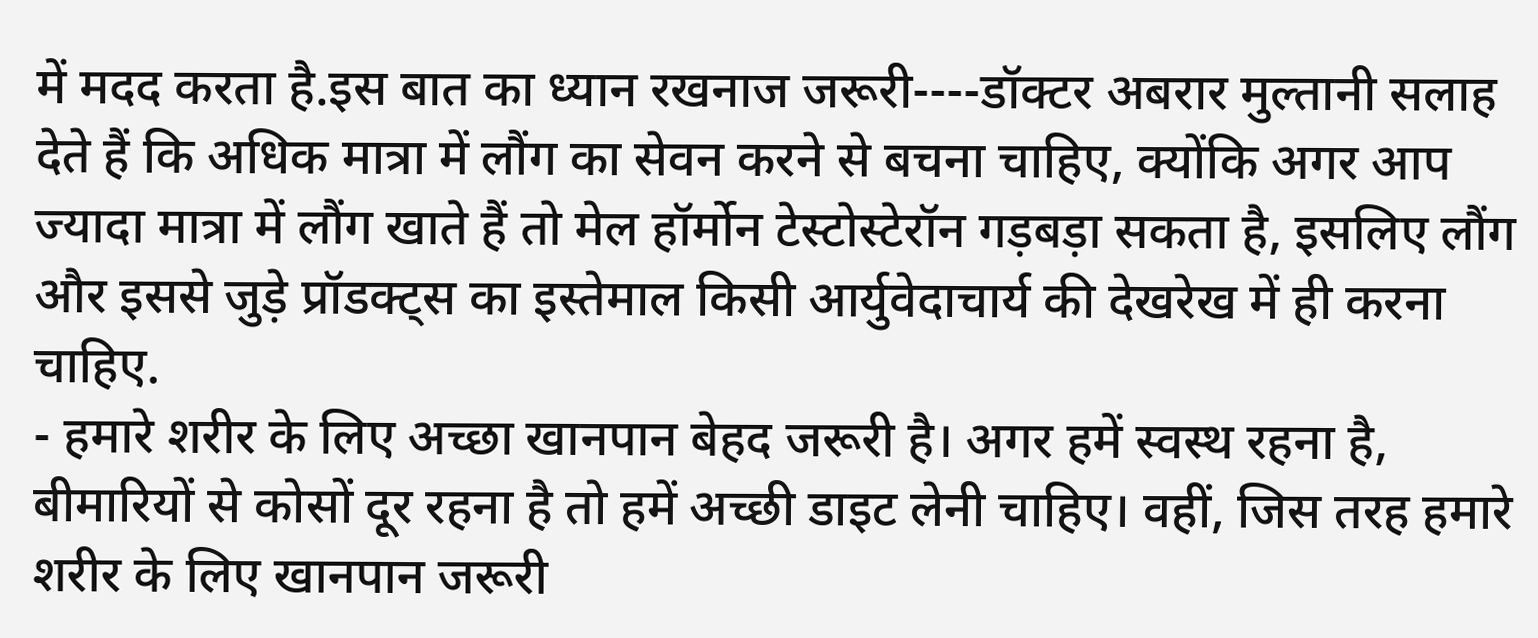में मदद करता है.इस बात का ध्यान रखनाज जरूरी----डॉक्टर अबरार मुल्तानी सलाह देते हैं कि अधिक मात्रा में लौंग का सेवन करने से बचना चाहिए, क्योंकि अगर आप ज्यादा मात्रा में लौंग खाते हैं तो मेल हॉर्मोन टेस्टोस्टेरॉन गड़बड़ा सकता है, इसलिए लौंग और इससे जुड़े प्रॉडक्ट्स का इस्तेमाल किसी आर्युवेदाचार्य की देखरेख में ही करना चाहिए.
- हमारे शरीर के लिए अच्छा खानपान बेहद जरूरी है। अगर हमें स्वस्थ रहना है, बीमारियों से कोसों दूर रहना है तो हमें अच्छी डाइट लेनी चाहिए। वहीं, जिस तरह हमारे शरीर के लिए खानपान जरूरी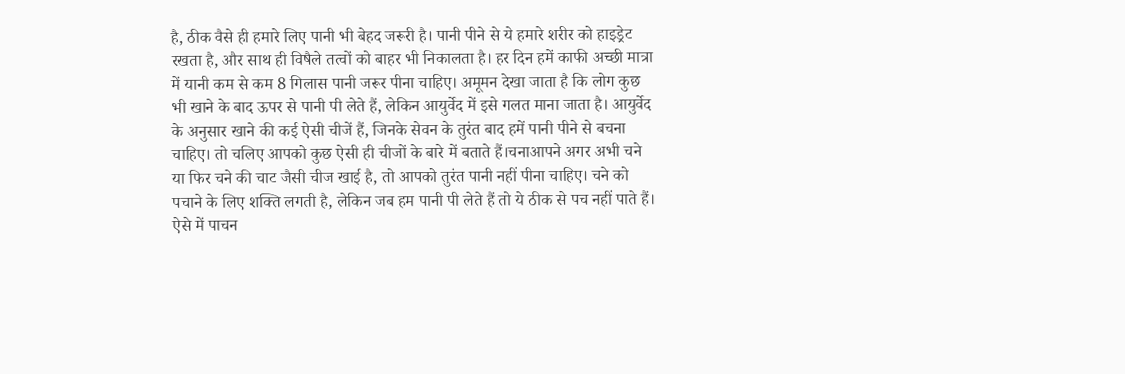है, ठीक वैसे ही हमारे लिए पानी भी बेहद जरूरी है। पानी पीने से ये हमारे शरीर को हाइड्रेट रखता है, और साथ ही विषैले तत्वों को बाहर भी निकालता है। हर दिन हमें काफी अच्छी मात्रा में यानी कम से कम 8 गिलास पानी जरूर पीना चाहिए। अमूमन देखा जाता है कि लोग कुछ भी खाने के बाद ऊपर से पानी पी लेते हैं, लेकिन आयुर्वेद में इसे गलत माना जाता है। आयुर्वेद के अनुसार खाने की कई ऐसी चीजें हैं, जिनके सेवन के तुरंत बाद हमें पानी पीने से बचना चाहिए। तो चलिए आपको कुछ ऐसी ही चीजों के बारे में बताते हैं।चनाआपने अगर अभी चने या फिर चने की चाट जैसी चीज खाई है, तो आपको तुरंत पानी नहीं पीना चाहिए। चने को पचाने के लिए शक्ति लगती है, लेकिन जब हम पानी पी लेते हैं तो ये ठीक से पच नहीं पाते हैं। ऐसे में पाचन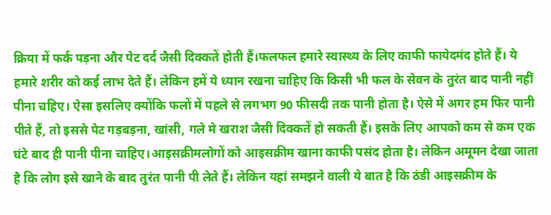क्रिया में फर्क पड़ना और पेट दर्द जैसी दिक्कतें होती हैं।फलफल हमारे स्वास्थ्य के लिए काफी फायेदमंद होते हैं। ये हमारे शरीर को कई लाभ देते हैं। लेकिन हमें ये ध्यान रखना चाहिए कि किसी भी फल के सेवन के तुरंत बाद पानी नहीं पीना चहिए। ऐसा इसलिए क्योंकि फलों में पहले से लगभग 90 फीसदी तक पानी होता है। ऐसे में अगर हम फिर पानी पीते हैं, तो इससे पेट गड़बड़ना, खांसी, गले मे खराश जैसी दिक्कतें हो सकती हैं। इसके लिए आपको कम से कम एक घंटे बाद ही पानी पीना चाहिए।आइसक्रीमलोगों को आइसक्रीम खाना काफी पसंद होता है। लेकिन अमूमन देखा जाता है कि लोग इसे खाने के बाद तुरंत पानी पी लेते हैं। लेकिन यहां समझने वाली ये बात है कि ठंडी आइसक्रीम के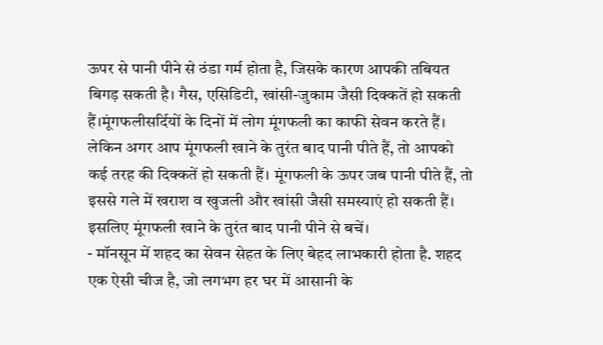ऊपर से पानी पीने से ठंडा गर्म होता है, जिसके कारण आपकी तबियत बिगड़ सकती है। गैस, एसिडिटी, खांसी-जुकाम जैसी दिक्कतें हो सकती हैं।मूंगफलीसर्दियों के दिनों में लोग मूंगफली का काफी सेवन करते हैं। लेकिन अगर आप मूंगफली खाने के तुरंत बाद पानी पीते हैं, तो आपको कई तरह की दिक्कतें हो सकती हैं। मूंगफली के ऊपर जब पानी पीते हैं, तो इससे गले में खराश व खुजली और खांसी जैसी समस्याएं हो सकती हैं। इसलिए मूंगफली खाने के तुरंत बाद पानी पीने से बचें।
- मॉनसून में शहद का सेवन सेहत के लिए बेहद लाभकारी होता है. शहद एक ऐसी चीज है, जो लगभग हर घर में आसानी के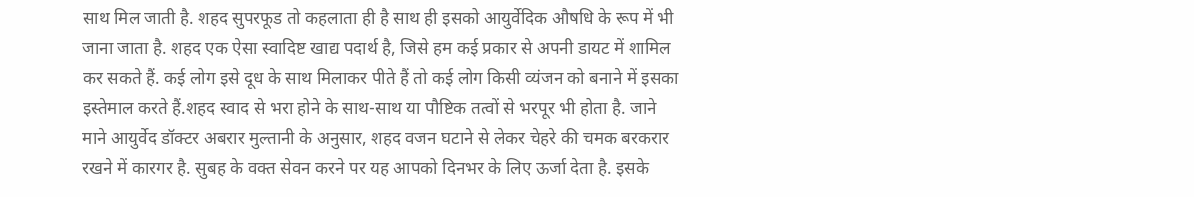साथ मिल जाती है. शहद सुपरफूड तो कहलाता ही है साथ ही इसको आयुर्वेदिक औषधि के रूप में भी जाना जाता है. शहद एक ऐसा स्वादिष्ट खाद्य पदार्थ है, जिसे हम कई प्रकार से अपनी डायट में शामिल कर सकते हैं. कई लोग इसे दूध के साथ मिलाकर पीते हैं तो कई लोग किसी व्यंजन को बनाने में इसका इस्तेमाल करते हैं.शहद स्वाद से भरा होने के साथ-साथ या पौष्टिक तत्वों से भरपूर भी होता है. जाने माने आयुर्वेद डॉक्टर अबरार मुल्तानी के अनुसार, शहद वजन घटाने से लेकर चेहरे की चमक बरकरार रखने में कारगर है. सुबह के वक्त सेवन करने पर यह आपको दिनभर के लिए ऊर्जा देता है. इसके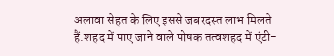अलावा सेहत के लिए इससे जबरदस्त लाभ मिलते हैं.शहद में पाए जाने वाले पोषक तत्वशहद में एंटी-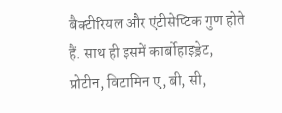बैक्टीरियल और एंटीसेप्टिक गुण होते हैं. साथ ही इसमें कार्बोहाइड्रेट, प्रोटीन, विटामिन ए, बी, सी,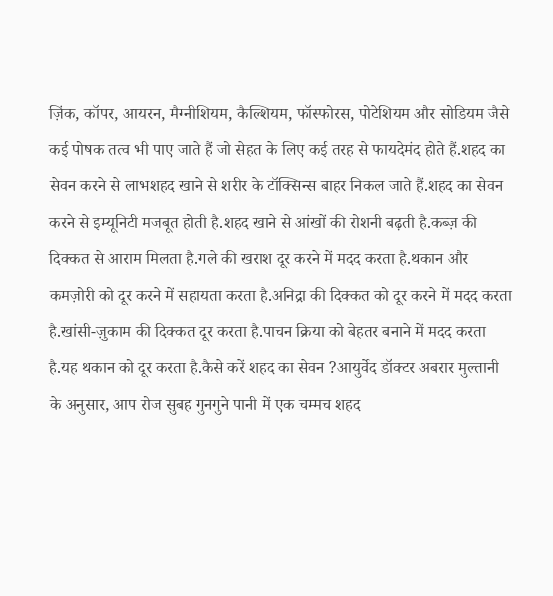ज़िंक, कॉपर, आयरन, मैग्नीशियम, कैल्शियम, फॉस्फोरस, पोटेशियम और सोडियम जैसे कई पोषक तत्व भी पाए जाते हैं जो सेहत के लिए कई तरह से फायदेमंद होते हैं.शहद का सेवन करने से लाभशहद खाने से शरीर के टॉक्सिन्स बाहर निकल जाते हैं.शहद का सेवन करने से इम्यूनिटी मजबूत होती है.शहद खाने से आंखों की रोशनी बढ़ती है.कब्ज़ की दिक्कत से आराम मिलता है.गले की खराश दूर करने में मदद करता है.थकान और कमज़ोरी को दूर करने में सहायता करता है.अनिद्रा की दिक्कत को दूर करने में मदद करता है.खांसी-ज़ुकाम की दिक्कत दूर करता है.पाचन क्रिया को बेहतर बनाने में मदद करता है.यह थकान को दूर करता है.कैसे करें शहद का सेवन ?आयुर्वेद डॉक्टर अबरार मुल्तानी के अनुसार, आप रोज सुबह गुनगुने पानी में एक चम्मच शहद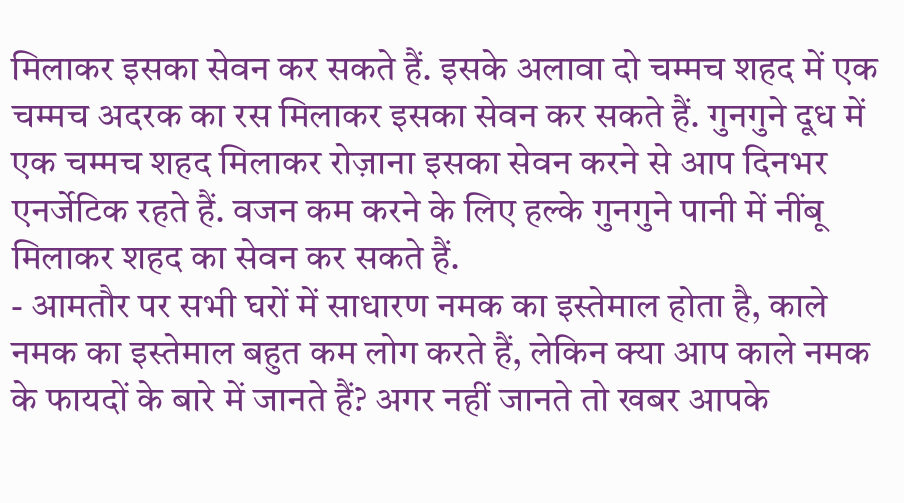मिलाकर इसका सेवन कर सकते हैं. इसके अलावा दो चम्मच शहद में एक चम्मच अदरक का रस मिलाकर इसका सेवन कर सकते हैं. गुनगुने दूध में एक चम्मच शहद मिलाकर रोज़ाना इसका सेवन करने से आप दिनभर एनर्जेटिक रहते हैं. वजन कम करने के लिए हल्के गुनगुने पानी में नींबू मिलाकर शहद का सेवन कर सकते हैं.
- आमतौर पर सभी घरों में साधारण नमक का इस्तेमाल होता है, काले नमक का इस्तेमाल बहुत कम लोग करते हैं, लेकिन क्या आप काले नमक के फायदों के बारे में जानते हैं? अगर नहीं जानते तो खबर आपके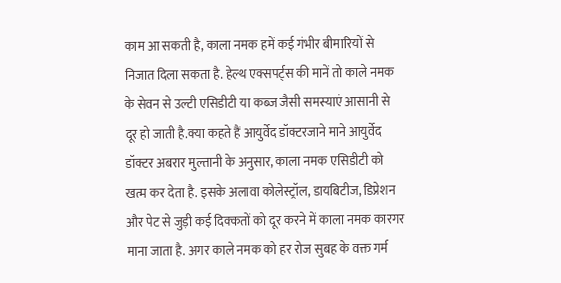काम आ सकती है, काला नमक हमें कई गंभीर बीमारियों से निजात दिला सकता है. हेल्थ एक्सपर्ट्स की मानें तो काले नमक के सेवन से उल्टी एसिडीटी या कब्ज जैसी समस्याएं आसानी से दूर हो जाती है.क्या कहते हैं आयुर्वेद डॉक्टरजाने माने आयुर्वेद डॉक्टर अबरार मुल्तानी के अनुसार, काला नमक एसिडीटी को खत्म कर देता है. इसके अलावा कोलेस्ट्रॉल, डायबिटीज, डिप्रेशन और पेट से जुड़ी कई दिक्कतों को दूर करने में काला नमक कारगर माना जाता है. अगर काले नमक को हर रोज सुबह के वक्त गर्म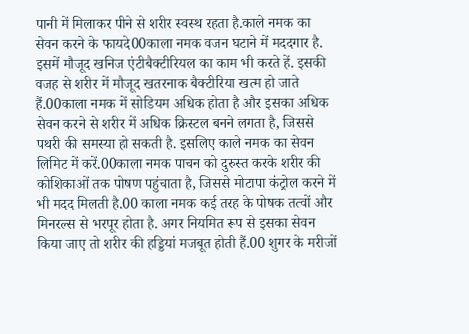पानी में मिलाकर पीने से शरीर स्वस्थ रहता है.काले नमक का सेवन करने के फायदे00काला नमक वजन घटाने में मददगार है. इसमें मौजूद खनिज एंटीबैक्टीरियल का काम भी करते हें. इसकी वजह से शरीर में मौजूद खतरनाक बैक्टीरिया खत्म हो जाते हैं.00काला नमक में सोडियम अधिक होता है और इसका अधिक सेवन करने से शरीर में अधिक क्रिस्टल बनने लगता है, जिससे पथरी की समस्या हो सकती है. इसलिए काले नमक का सेवन लिमिट में करें.00काला नमक पाचन को दुरुस्त करके शरीर की कोशिकाओं तक पोषण पहुंचाता है, जिससे मोटापा कंट्रोल करने में भी मदद मिलती है.00 काला नमक कई तरह के पोषक तत्वों और मिनरल्स से भरपूर होता है. अगर नियमित रूप से इसका सेवन किया जाए तो शरीर की हड्डियां मजबूत होती हैं.00 शुगर के मरीजों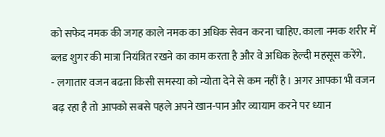को सफेद नमक की जगह काले नमक का अधिक सेवन करना चाहिए. काला नमक शरीर में ब्लड शुगर की मात्रा नियंत्रित रखने का काम करता है और वे अधिक हेल्दी महसूस करेंगे.
- लगातार वजन बढऩा किसी समस्या को न्योता देने से कम नहीं है। अगर आपका भी वजन बढ़ रहा है तो आपको सबसे पहले अपने खान-पान और व्यायाम करने पर ध्यान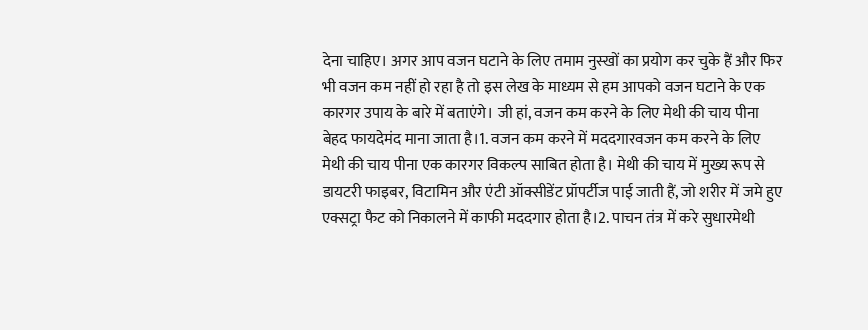देना चाहिए। अगर आप वजन घटाने के लिए तमाम नुस्खों का प्रयोग कर चुके हैं और फिर भी वजन कम नहीं हो रहा है तो इस लेख के माध्यम से हम आपको वजन घटाने के एक कारगर उपाय के बारे में बताएंगे। जी हां, वजन कम करने के लिए मेथी की चाय पीना बेहद फायदेमंद माना जाता है।1. वजन कम करने में मददगारवजन कम करने के लिए मेथी की चाय पीना एक कारगर विकल्प साबित होता है। मेथी की चाय में मुख्य रूप से डायटरी फाइबर, विटामिन और एंटी ऑक्सीडेंट प्रॉपर्टीज पाई जाती हैं, जो शरीर में जमे हुए एक्सट्रा फैट को निकालने में काफी मददगार होता है।2. पाचन तंत्र में करे सुधारमेथी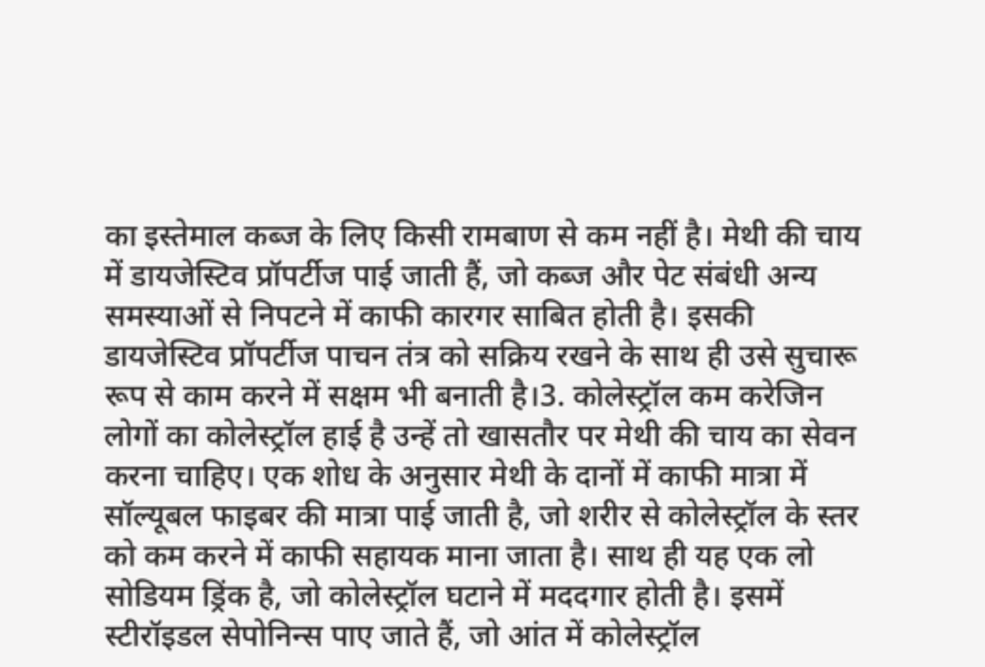का इस्तेमाल कब्ज के लिए किसी रामबाण से कम नहीं है। मेथी की चाय में डायजेस्टिव प्रॉपर्टीज पाई जाती हैं, जो कब्ज और पेट संबंधी अन्य समस्याओं से निपटने में काफी कारगर साबित होती है। इसकी डायजेस्टिव प्रॉपर्टीज पाचन तंत्र को सक्रिय रखने के साथ ही उसे सुचारू रूप से काम करने में सक्षम भी बनाती है।3. कोलेस्ट्रॉल कम करेजिन लोगों का कोलेस्ट्रॉल हाई है उन्हें तो खासतौर पर मेथी की चाय का सेवन करना चाहिए। एक शोध के अनुसार मेथी के दानों में काफी मात्रा में सॉल्यूबल फाइबर की मात्रा पाई जाती है, जो शरीर से कोलेस्ट्रॉल के स्तर को कम करने में काफी सहायक माना जाता है। साथ ही यह एक लो सोडियम ड्रिंक है, जो कोलेस्ट्रॉल घटाने में मददगार होती है। इसमें स्टीरॉइडल सेपोनिन्स पाए जाते हैं, जो आंत में कोलेस्ट्रॉल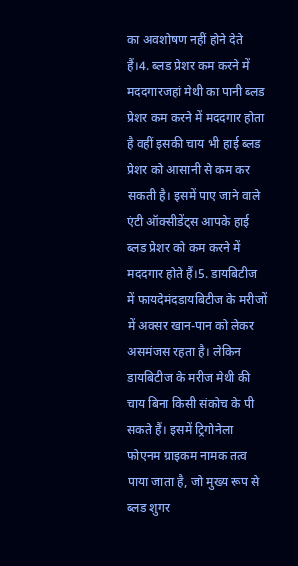का अवशोषण नहीं होने देते हैं।4. ब्लड प्रेशर कम करने में मददगारजहां मेथी का पानी ब्लड प्रेशर कम करने में मददगार होता है वहीं इसकी चाय भी हाई ब्लड प्रेशर को आसानी से कम कर सकती है। इसमें पाए जाने वाले एंटी ऑक्सीडेंट्स आपके हाई ब्लड प्रेशर को कम करने में मददगार होते हैं।5. डायबिटीज में फायदेमंदडायबिटीज के मरीजों में अक्सर खान-पान को लेकर असमंजस रहता है। लेकिन डायबिटीज के मरीज मेथी की चाय बिना किसी संकोच के पी सकते हैं। इसमें ट्रिगोनेला फोएनम ग्राइकम नामक तत्व पाया जाता है, जो मुख्य रूप से ब्लड शुगर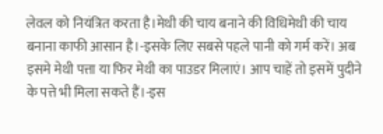लेवल को नियंत्रित करता है।मेथी की चाय बनाने की विधिमेथी की चाय बनाना काफी आसान है।-इसके लिए सबसे पहले पानी को गर्म करें। अब इसमे मेथी पत्ता या फिर मेथी का पाउडर मिलाएं। आप चाहें तो इसमें पुदीने के पत्ते भी मिला सकते हैं।-इस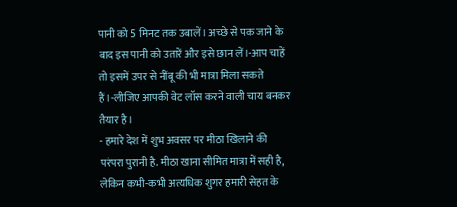पानी को 5 मिनट तक उबालें। अच्छे से पक जाने के बाद इस पानी को उतारें और इसे छान लें।-आप चाहें तो इसमें उपर से नींबू की भी मात्रा मिला सकते हैं।-लीजिए आपकी वेट लॉस करने वाली चाय बनकर तैयार है।
- हमारे देश में शुभ अवसर पर मीठा खिलाने की परंपरा पुरानी है. मीठा खाना सीमित मात्रा में सही है, लेकिन कभी-कभी अत्यधिक शुगर हमारी सेहत के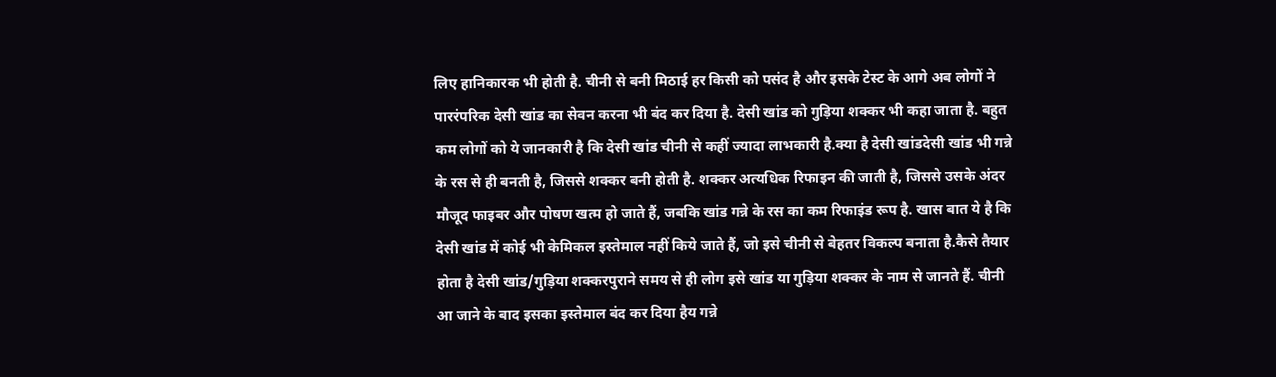लिए हानिकारक भी होती है. चीनी से बनी मिठाई हर किसी को पसंद है और इसके टेस्ट के आगे अब लोगों ने पाररंपरिक देसी खांड का सेवन करना भी बंद कर दिया है. देसी खांड को गुड़िया शक्कर भी कहा जाता है. बहुत कम लोगों को ये जानकारी है कि देसी खांड चीनी से कहीं ज्यादा लाभकारी है.क्या है देसी खांडदेसी खांड भी गन्ने के रस से ही बनती है, जिससे शक्कर बनी होती है. शक्कर अत्यधिक रिफाइन की जाती है, जिससे उसके अंदर मौजूद फाइबर और पोषण खत्म हो जाते हैं, जबकि खांड गन्ने के रस का कम रिफाइंड रूप है. खास बात ये है कि देसी खांड में कोई भी केमिकल इस्तेमाल नहीं किये जाते हैं, जो इसे चीनी से बेहतर विकल्प बनाता है.कैसे तैयार होता है देसी खांड/गुड़िया शक्करपुराने समय से ही लोग इसे खांड या गुड़िया शक्कर के नाम से जानते हैं. चीनी आ जाने के बाद इसका इस्तेमाल बंद कर दिया हैय गन्ने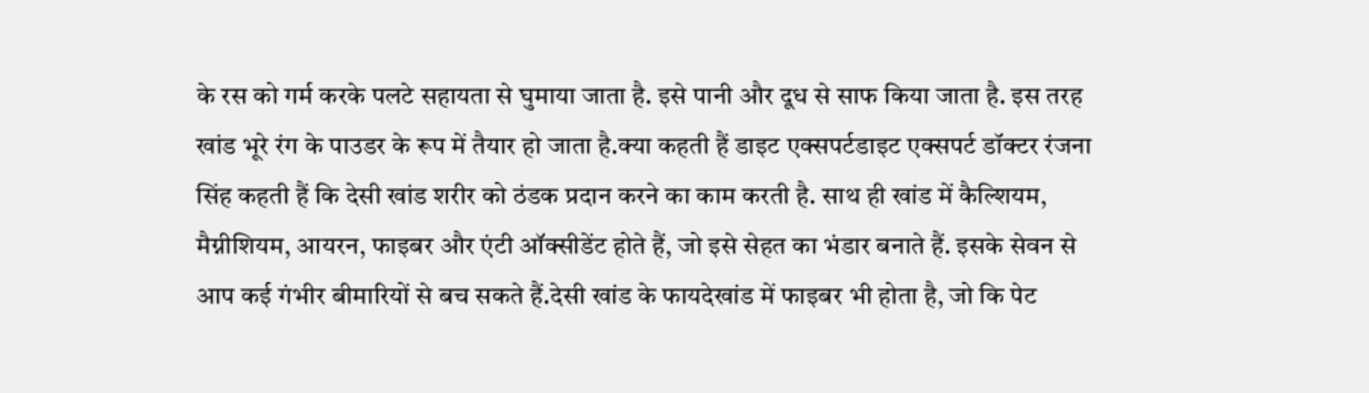के रस को गर्म करके पलटे सहायता से घुमाया जाता है. इसे पानी और दूध से साफ किया जाता है. इस तरह खांड भूरे रंग के पाउडर के रूप में तैयार हो जाता है.क्या कहती हैं डाइट एक्सपर्टडाइट एक्सपर्ट डॉक्टर रंजना सिंह कहती हैं कि देसी खांड शरीर को ठंडक प्रदान करने का काम करती है. साथ ही खांड में कैल्शियम, मैग्नीशियम, आयरन, फाइबर और एंटी ऑक्सीडेंट होते हैं, जो इसे सेहत का भंडार बनाते हैं. इसके सेवन से आप कई गंभीर बीमारियों से बच सकते हैं.देसी खांड के फायदेखांड में फाइबर भी होता है, जो कि पेट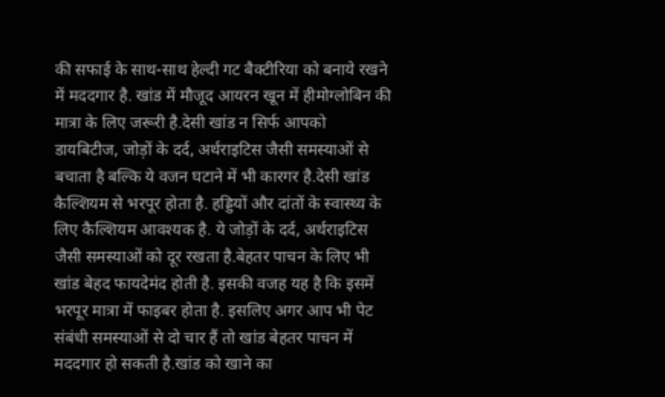की सफाई के साथ-साथ हेल्दी गट बैक्टीरिया को बनाये रखने में मददगार है. खांड में मौजूद आयरन खून में हीमोग्लोबिन की मात्रा के लिए जरूरी है.देसी खांड न सिर्फ आपको डायबिटीज, जोड़ों के दर्द, अर्थराइटिस जैसी समस्याओं से बचाता है बल्कि ये वजन घटाने में भी कारगर है.देसी खांड कैल्शियम से भरपूर होता है. हड्डियों और दांतों के स्वास्थ्य के लिए कैल्शियम आवश्यक है. ये जोड़ों के दर्द, अर्थराइटिस जैसी समस्याओं को दूर रखता है.बेहतर पाचन के लिए भी खांड बेहद फायदेमंद होती है. इसकी वजह यह है कि इसमें भरपूर मात्रा में फाइबर होता है. इसलिए अगर आप भी पेट संबंधी समस्याओं से दो चार हैं तो खांड बेहतर पाचन में मददगार हो सकती है.खांड को खाने का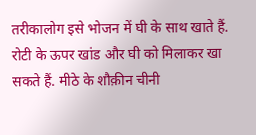तरीकालोग इसे भोजन में घी के साथ खाते हैं. रोटी के ऊपर खांड और घी को मिलाकर खा सकते हैं. मीठे के शौक़ीन चीनी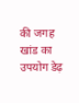की जगह खांड का उपयोग डेढ़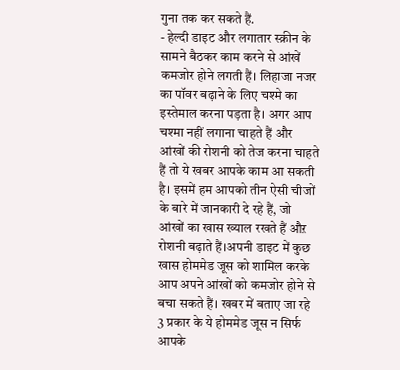गुना तक कर सकते हैं.
- हेल्दी डाइट और लगातार स्क्रीन के सामने बैठकर काम करने से आंखें कमजोर होने लगती हैं। लिहाजा नजर का पॉवर बढ़ाने के लिए चश्मे का इस्तेमाल करना पड़ता है। अगर आप चश्मा नहीं लगाना चाहते हैं और आंखों की रोशनी को तेज करना चाहते हैं तो ये खबर आपके काम आ सकती है। इसमें हम आपको तीन ऐसी चीजों के बारे में जानकारी दे रहे हैं, जो आंखों का खास ख्याल रखते हैं औऱ रोशनी बढ़ाते हैं।अपनी डाइट में कुछ खास होममेड जूस को शामिल करके आप अपने आंखों को कमजोर होने से बचा सकते हैं। खबर में बताए जा रहे 3 प्रकार के ये होममेड जूस न सिर्फ आपके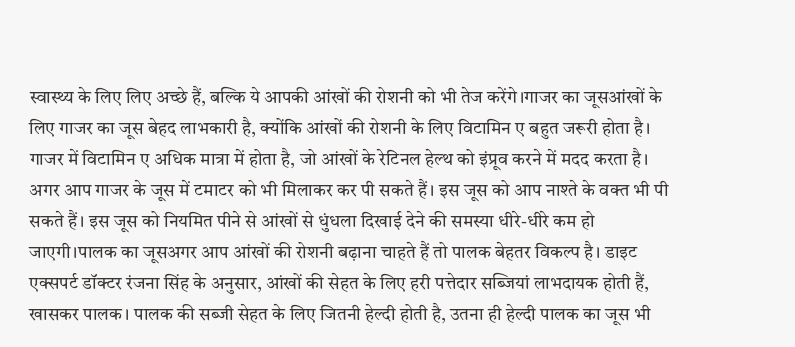स्वास्थ्य के लिए लिए अच्छे हैं, बल्कि ये आपकी आंखों की रोशनी को भी तेज करेंगे।गाजर का जूसआंखों के लिए गाजर का जूस बेहद लाभकारी है, क्योंकि आंखों की रोशनी के लिए विटामिन ए बहुत जरूरी होता है। गाजर में विटामिन ए अधिक मात्रा में होता है, जो आंखों के रेटिनल हेल्थ को इंप्रूव करने में मदद करता है। अगर आप गाजर के जूस में टमाटर को भी मिलाकर कर पी सकते हैं। इस जूस को आप नाश्ते के वक्त भी पी सकते हैं। इस जूस को नियमित पीने से आंखों से धुंधला दिखाई देने की समस्या धीरे-धीरे कम हो जाएगी।पालक का जूसअगर आप आंखों की रोशनी बढ़ाना चाहते हैं तो पालक बेहतर विकल्प है। डाइट एक्सपर्ट डॉक्टर रंजना सिंह के अनुसार, आंखों की सेहत के लिए हरी पत्तेदार सब्जियां लाभदायक होती हैं, खासकर पालक। पालक की सब्जी सेहत के लिए जितनी हेल्दी होती है, उतना ही हेल्दी पालक का जूस भी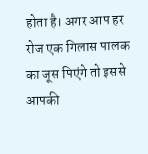होता है। अगर आप हर रोज एक गिलास पालक का जूस पिएंगे तो इससे आपकी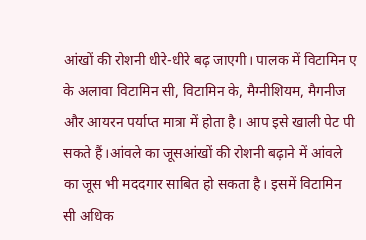आंखों की रोशनी धीरे-धीरे बढ़ जाएगी। पालक में विटामिन ए के अलावा विटामिन सी, विटामिन के, मैग्नीशियम, मैगनीज और आयरन पर्याप्त मात्रा में होता है। आप इसे खाली पेट पी सकते हैं।आंवले का जूसआंखों की रोशनी बढ़ाने में आंवले का जूस भी मददगार साबित हो सकता है। इसमें विटामिन सी अधिक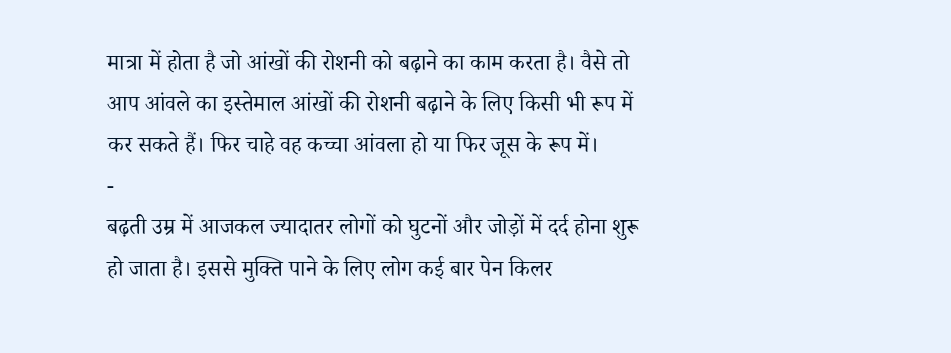मात्रा में होता है जो आंखों की रोशनी को बढ़ाने का काम करता है। वैसे तो आप आंवले का इस्तेमाल आंखों की रोशनी बढ़ाने के लिए किसी भी रूप में कर सकते हैं। फिर चाहे वह कच्चा आंवला हो या फिर जूस के रूप में।
-
बढ़ती उम्र में आजकल ज्यादातर लोगों को घुटनों और जोड़ों में दर्द होना शुरू हो जाता है। इससे मुक्ति पाने के लिए लोग कई बार पेन किलर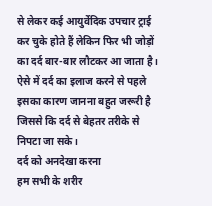से लेकर कई आयुर्वेदिक उपचार ट्राई कर चुके होते हैं लेकिन फिर भी जोड़ों का दर्द बार-बार लौटकर आ जाता है। ऐसे में दर्द का इलाज करने से पहले इसका कारण जानना बहुत जरूरी है जिससे कि दर्द से बेहतर तरीके से निपटा जा सके।
दर्द को अनदेखा करना
हम सभी के शरीर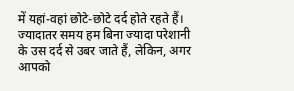में यहां-वहां छोटे-छोटे दर्द होते रहते हैं। ज्यादातर समय हम बिना ज्यादा परेशानी के उस दर्द से उबर जाते हैं, लेकिन, अगर आपको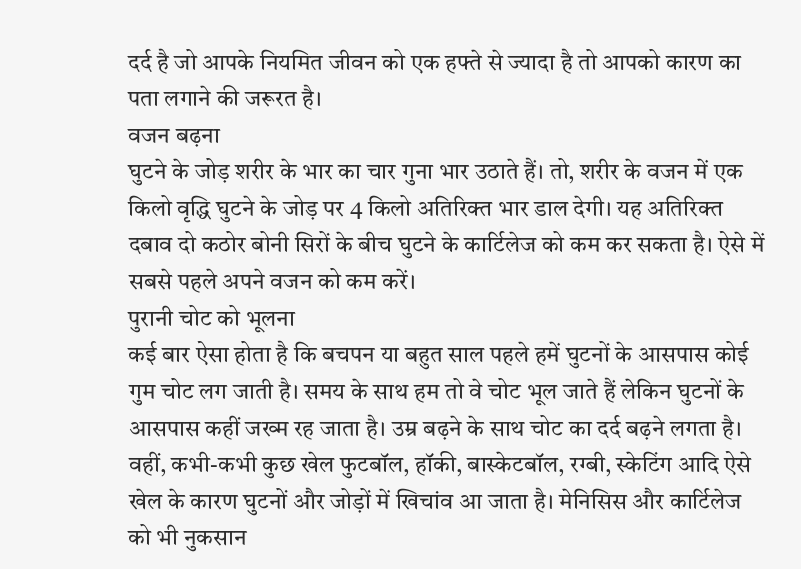दर्द है जो आपके नियमित जीवन को एक हफ्ते से ज्यादा है तो आपको कारण का पता लगाने की जरूरत है।
वजन बढ़ना
घुटने के जोड़ शरीर के भार का चार गुना भार उठाते हैं। तो, शरीर के वजन में एक किलो वृद्धि घुटने के जोड़ पर 4 किलो अतिरिक्त भार डाल देगी। यह अतिरिक्त दबाव दो कठोर बोनी सिरों के बीच घुटने के कार्टिलेज को कम कर सकता है। ऐसे में सबसे पहले अपने वजन को कम करें।
पुरानी चोट को भूलना
कई बार ऐसा होता है कि बचपन या बहुत साल पहले हमें घुटनों के आसपास कोई गुम चोट लग जाती है। समय के साथ हम तो वे चोट भूल जाते हैं लेकिन घुटनों के आसपास कहीं जख्म रह जाता है। उम्र बढ़ने के साथ चोट का दर्द बढ़ने लगता है। वहीं, कभी-कभी कुछ खेल फुटबॉल, हॉकी, बास्केटबॉल, रग्बी, स्केटिंग आदि ऐसे खेल के कारण घुटनों और जोड़ों में खिचांव आ जाता है। मेनिसिस और कार्टिलेज को भी नुकसान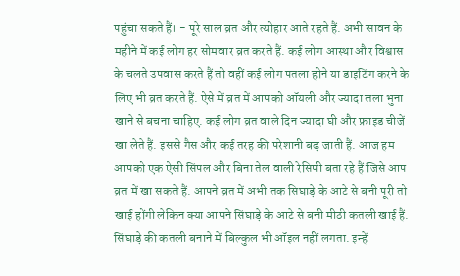पहुंचा सकते हैं। - पूरे साल व्रत और त्योहार आते रहते हैं. अभी सावन के महीने में कई लोग हर सोमवार व्रत करते हैं. कई लोग आस्था और विश्वास के चलते उपवास करते हैं तो वहीं कई लोग पतला होने या डाइटिंग करने के लिए भी व्रत करते हैं. ऐसे में व्रत में आपको ऑयली और ज्यादा तला भुना खाने से बचना चाहिए. कई लोग व्रत वाले दिन ज्यादा घी और फ्राइड चीजें खा लेते हैं. इससे गैस और कई तरह की परेशानी बढ़ जाती हैं. आज हम आपको एक ऐसी सिंपल और बिना तेल वाली रेसिपी बता रहे हैं जिसे आप व्रत में खा सकते हैं. आपने व्रत में अभी तक सिघाड़े के आटे से बनी पूरी तो खाई होंगी लेकिन क्या आपने सिंघाड़े के आटे से बनी मीठी कतली खाई हैं. सिंघाड़े की कतली बनाने में बिल्कुल भी ऑइल नहीं लगता. इन्हें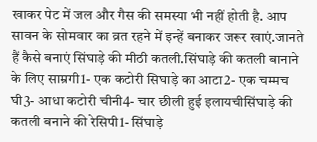खाकर पेट में जल और गैस की समस्या भी नहीं होती है. आप सावन के सोमवार का व्रत रहने में इन्हें बनाकर जरूर खाएं.जानते हैं कैसे बनाएं सिंघाड़े की मीठी कतली.सिंघाड़े की कतली बानाने के लिए साम्रगी1- एक कटोरी सिघाड़े का आटा2- एक चम्मच घी3- आधा कटोरी चीनी4- चार छीली हुई इलायचीसिंघाड़े की कतली बनाने की रेसिपी1- सिंघाड़े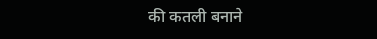की कतली बनाने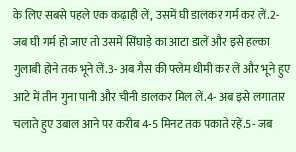के लिए सबसे पहले एक कढ़ाही लें, उसमें घी डालकर गर्म कर लें.2- जब घी गर्म हो जाए तो उसमें सिंघाड़े का आटा डालें और इसे हल्का गुलाबी होने तक भूने लें.3- अब गैस की फ्लेम धीमी कर लें और भूने हुए आटे में तीन गुना पानी और चीनी डालकर मिल लें.4- अब इसे लगातार चलाते हुए उबाल आने पर करीब 4-5 मिनट तक पकाते रहें.5- जब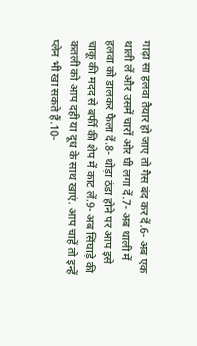गाढ़ा सा हलवा तैयार हो जाए तो गैस बंद कर दें.6- अब एक थाली लें और उसमें चारों ओर घी लगा दें.7- अब थाली में हलवा को डालकर फैला दें.8- थोड़ा ठंडा होने पर आप इसे चाकू की मदद से बर्फी की शेप में काट लें.9- अब सिंघाड़े की कतली को आप दही या दूध के साथ खाएं. आप चाहें तो इन्हें प्लेन भी खा सकते हैं.10-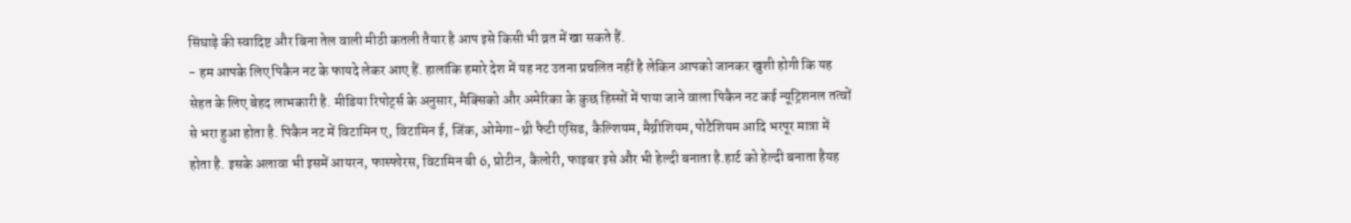सिंघाड़े की स्वादिष्ट और बिना तेल वाली मीठी कतली तैयार है आप इसे किसी भी व्रत में खा सकते हैं.
- हम आपके लिए पिकैन नट के फायदे लेकर आए हैं. हालांकि हमारे देश में यह नट उतना प्रचलित नहीं है लेकिन आपको जानकर खुशी होगी कि यह सेहत के लिए बेहद लाभकारी है. मीडिया रिपोर्ट्स के अनुसार, मैक्सिको और अमेरिका के कुछ हिस्सों में पाया जाने वाला पिकैन नट कई न्यूट्रिशनल तत्वों से भरा हुआ होता है. पिकैन नट में विटामिन ए, विटामिन ई, जिंक, ओमेगा-थ्री फैटी एसिड, कैल्शियम, मैग्नीशियम, पोटैशियम आदि भरपूर मात्रा में होता है. इसके अलावा भी इसमें आयरन, फास्फोरस, विटामिन बी 6, प्रोटीन, कैलोरी, फाइबर इसे और भी हेल्दी बनाता है.हार्ट को हेल्दी बनाता हैयह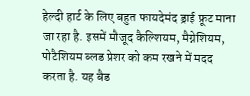हेल्दी हार्ट के लिए बहुत फायदेमंद ड्राई फ्रूट माना जा रहा है. इसमें मौजूद कैल्शियम, मैग्नेशियम, पोटैशियम ब्लड प्रेशर को कम रखने में मदद करता है. यह बैड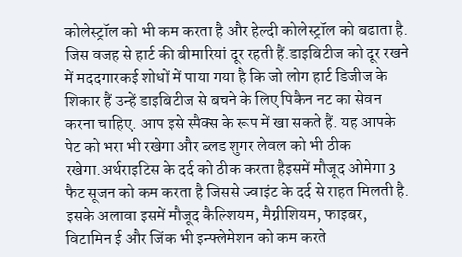कोलेस्ट्रॉल को भी कम करता है और हेल्दी कोलेस्ट्रॉल को बढाता है. जिस वजह से हार्ट की बीमारियां दूर रहती हैं.डाइबिटीज को दूर रखने में मददगारकई शोधों में पाया गया है कि जो लोग हार्ट डिजीज के शिकार हैं उन्हें डाइबिटीज से बचने के लिए पिकैन नट का सेवन करना चाहिए. आप इसे स्पैक्स के रूप में खा सकते हैं. यह आपके पेट को भरा भी रखेगा और ब्लड शुगर लेवल को भी ठीक रखेगा.अर्थराइटिस के दर्द को ठीक करता हैइसमें मौजूद ओमेगा 3 फैट सूजन को कम करता है जिससे ज्वाइंट के दर्द से राहत मिलती है. इसके अलावा इसमें मौजूद कैल्शियम, मैग्नीशियम, फाइबर, विटामिन ई और जिंक भी इन्फ्लेमेशन को कम करते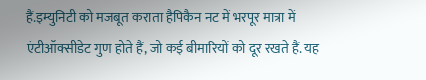हैं.इम्युनिटी को मजबूत कराता हैपिकैन नट में भरपूर मात्रा में एंटीऑक्सीडेट गुण होते हैं, जो कई बीमारियों को दूर रखते हैं. यह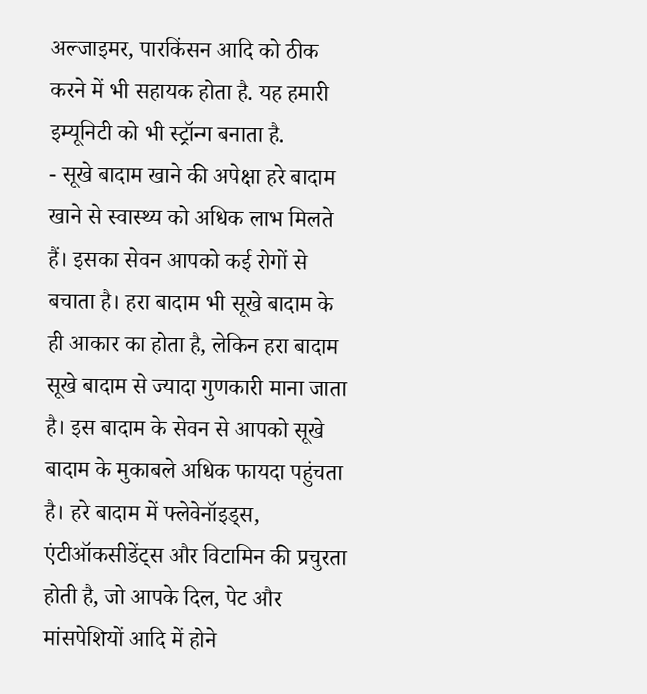अल्जाइमर, पारकिंसन आदि को ठीक करने में भी सहायक होता है. यह हमारी इम्यूनिटी को भी स्ट्रॉन्ग बनाता है.
- सूखे बादाम खाने की अपेक्षा हरे बादाम खाने से स्वास्थ्य को अधिक लाभ मिलते हैं। इसका सेवन आपको कई रोगों से बचाता है। हरा बादाम भी सूखे बादाम के ही आकार का होता है, लेकिन हरा बादाम सूखे बादाम से ज्यादा गुणकारी माना जाता है। इस बादाम के सेवन से आपको सूखे बादाम के मुकाबले अधिक फायदा पहुंचता है। हरे बादाम में फ्लेवेनॉइड्स, एंटीऑकसीडेंट्स और विटामिन की प्रचुरता होती है, जो आपके दिल, पेट और मांसपेशियों आदि में होने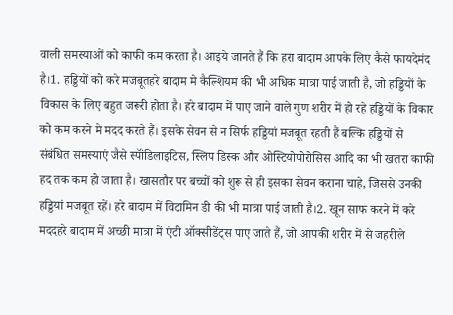वाली समस्याओं को काफी कम करता है। आइये जानते हैं कि हरा बादाम आपके लिए कैसे फायदेमंद है।1. हड्डियों को करे मजबूतहरे बादाम मे कैल्शियम की भी अधिक मात्रा पाई जाती है, जो हड्डियों के विकास के लिए बहुत जरूरी होता है। हरे बादाम में पाए जाने वाले गुण शरीर में हो रहे हड्डियों के विकार को कम करने मे मदद करते हैं। इसके सेवन से न सिर्फ हड्डियां मजबूत रहती हैं बल्कि हड्डियों से संबंधित समस्याएं जैसे स्पॉंडिलाइटिस, स्लिप डिस्क और ओस्टियोपोरोसिस आदि का भी खतरा काफी हद तक कम हो जाता है। खासतौर पर बच्चों को शुरू से ही इसका सेवन कराना चाहे, जिससे उनकी हड्डियां मजबूत रहें। हरे बादाम में विटामिन डी की भी मात्रा पाई जाती है।2. खून साफ करने में करे मददहरे बादाम में अच्छी मात्रा में एंटी ऑक्सीडेंट्स पाए जाते हैं, जो आपकी शरीर में से जहरीले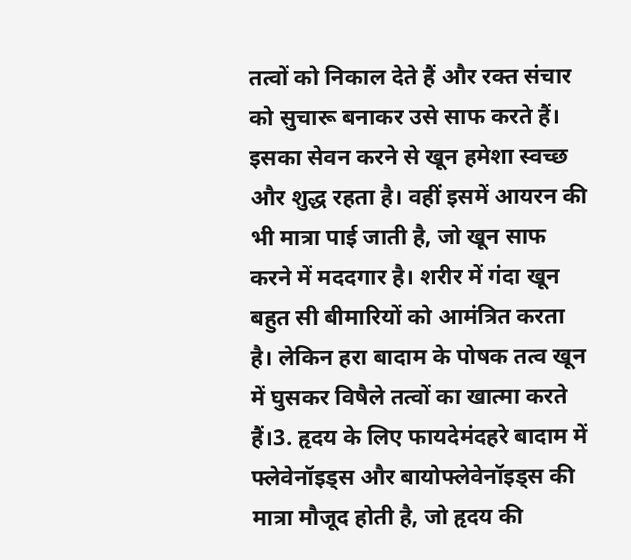तत्वों को निकाल देते हैं और रक्त संचार को सुचारू बनाकर उसे साफ करते हैं। इसका सेवन करने से खून हमेशा स्वच्छ और शुद्ध रहता है। वहीं इसमें आयरन की भी मात्रा पाई जाती है, जो खून साफ करने में मददगार है। शरीर में गंदा खून बहुत सी बीमारियों को आमंत्रित करता है। लेकिन हरा बादाम के पोषक तत्व खून में घुसकर विषैले तत्वों का खात्मा करते हैं।3. हृदय के लिए फायदेमंदहरे बादाम में फ्लेवेनॉइड्स और बायोफ्लेवेनॉइड्स की मात्रा मौजूद होती है, जो हृदय की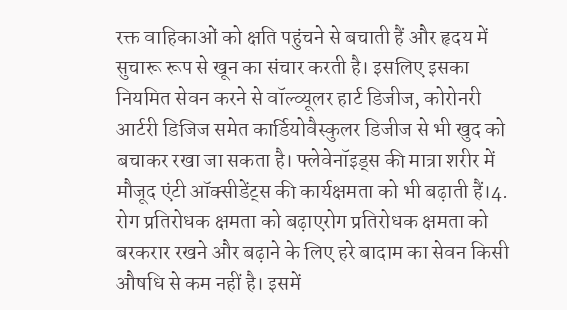रक्त वाहिकाओं को क्षति पहुंचने से बचाती हैं और हृदय में सुचारू रूप से खून का संचार करती है। इसलिए इसका नियमित सेवन करने से वॉल्व्यूलर हार्ट डिजीज, कोरोनरी आर्टरी डिजिज समेत कार्डियोवैस्कुलर डिजीज से भी खुद को बचाकर रखा जा सकता है। फ्लेवेनॉइड्स की मात्रा शरीर में मौजूद एंटी ऑक्सीडेंट्स की कार्यक्षमता को भी बढ़ाती हैं।4. रोग प्रतिरोधक क्षमता को बढ़ाएरोग प्रतिरोधक क्षमता को बरकरार रखने और बढ़ाने के लिए हरे बादाम का सेवन किसी औषधि से कम नहीं है। इसमें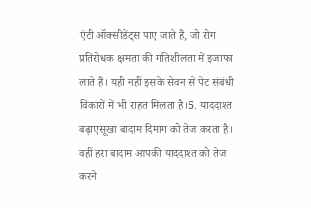एंटी ऑक्सीडेंट्स पाए जाते हैं, जो रोग प्रतिरोधक क्षमता की गतिशीलता में इजाफा लाते हैं। यही नहीं इसके सेवन से पेट संबंधी विकारों में भी राहत मिलता है।5. याददाश्त बढ़ाएसूखा बादाम दिमाग को तेज करता है। वहीं हरा बादाम आपकी याददाश्त को तेज करने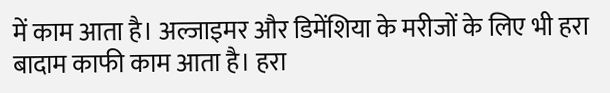में काम आता है। अल्जाइमर और डिमेंशिया के मरीजों के लिए भी हरा बादाम काफी काम आता है। हरा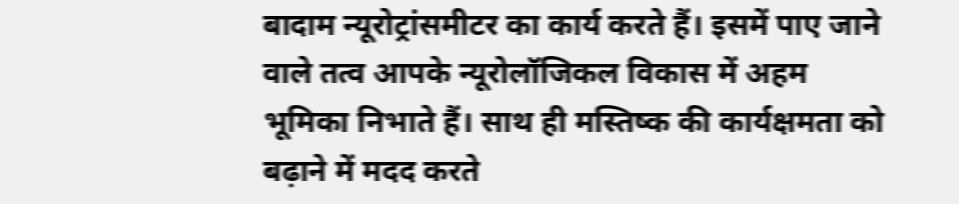बादाम न्यूरोट्रांसमीटर का कार्य करते हैं। इसमें पाए जाने वाले तत्व आपके न्यूरोलॉजिकल विकास में अहम भूमिका निभाते हैं। साथ ही मस्तिष्क की कार्यक्षमता को बढ़ाने में मदद करते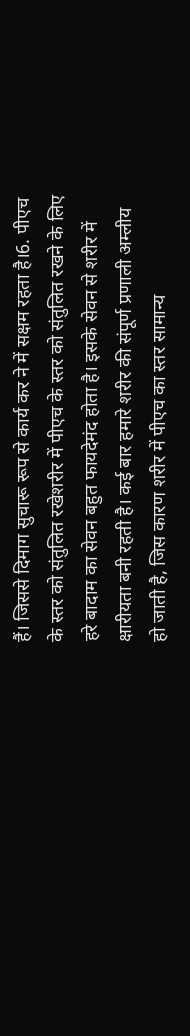हैं। जिससे दिमाग सुचारू रूप से कार्य कर ने में सक्षम रहता है।6. पीएच के स्तर को संतुलित रखेशरीर में पीएच के स्तर को संतुलित रखने के लिए हरे बादाम का सेवन बहुत फायदेमंद होता है। इसके सेवन से शरीर में क्षारीयता बनी रहती है। कई बार हमारे शरीर की संपूर्ण प्रणाली अम्लीय हो जाती है, जिस कारण शरीर में पीएच का स्तर सामान्य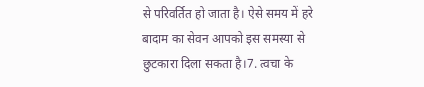से परिवर्तित हो जाता है। ऐसे समय में हरे बादाम का सेवन आपको इस समस्या से छुटकारा दिला सकता है।7. त्वचा के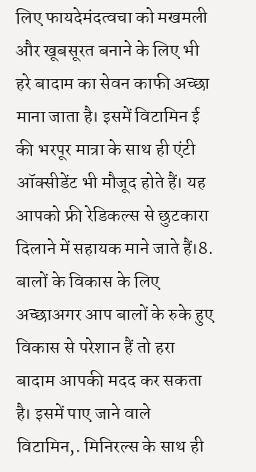लिए फायदेमंदत्वचा को मखमली और खूबसूरत बनाने के लिए भी हरे बादाम का सेवन काफी अच्छा माना जाता है। इसमें विटामिन ई की भरपूर मात्रा के साथ ही एंटी ऑक्सीडेंट भी मौजूद होते हैं। यह आपको फ्री रेडिकल्स से छुटकारा दिलाने में सहायक माने जाते हैं।8. बालों के विकास के लिए अच्छाअगर आप बालों के रुके हुए विकास से परेशान हैं तो हरा बादाम आपकी मदद कर सकता है। इसमें पाए जाने वाले विटामिन,. मिनिरल्स के साथ ही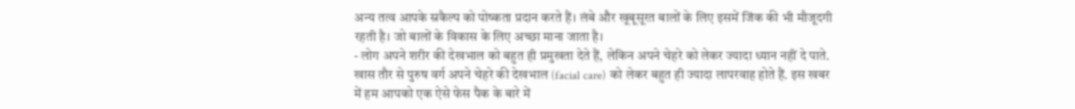अन्य तत्व आपके स्रकैल्प को पोष्कता प्रदान करते हैं। लंबे और खूबूसूरत बालों के लिए इसमें जिंक की भी मौजूदगी रहती है। जो बालों के विकास के लिए अच्छा माना जाता है।
- लोग अपने शरीर की देखभाल को बहुत ही प्रमुखता देते हैं, लेकिन अपने चेहरे को लेकर ज्यादा ध्यान नहीं दे पाते. खास तौर से पुरुष वर्ग अपने चेहरे की देखभाल (facial care) को लेकर बहुत ही ज्यादा लापरवाह होते हैं. इस खबर में हम आपको एक ऐसे फेस पैक के बारे में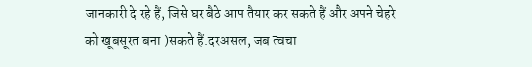जानकारी दे रहे हैं, जिसे घर बैठे आप तैयार कर सकते हैं और अपने चेहरे को खूबसूरत बना )सकते हैं.दरअसल, जब त्वचा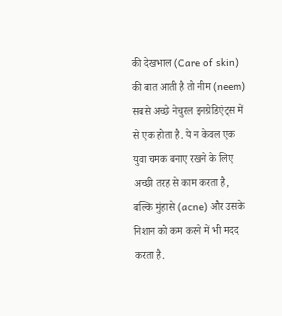की देखभाल (Care of skin) की बात आती है तो नीम (neem) सबसे अच्छे नेचुरल इनग्रेडिएंट्स में से एक होता है. ये न केवल एक युवा चमक बनाए रखने के लिए अच्छी तरह से काम करता है, बल्कि मुंहासे (acne) और उसके निशान को कम करने में भी मदद करता है.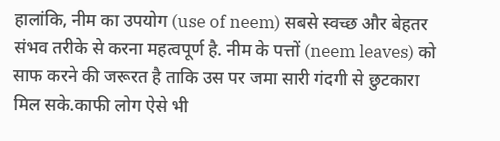हालांकि, नीम का उपयोग (use of neem) सबसे स्वच्छ और बेहतर संभव तरीके से करना महत्वपूर्ण है. नीम के पत्तों (neem leaves) को साफ करने की जरूरत है ताकि उस पर जमा सारी गंदगी से छुटकारा मिल सके.काफी लोग ऐसे भी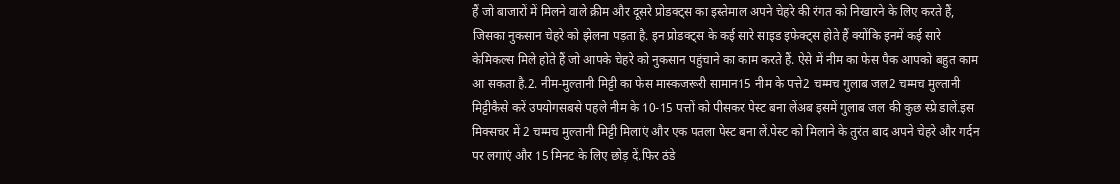हैं जो बाजारों में मिलने वाले क्रीम और दूसरे प्रोडक्ट्स का इस्तेमाल अपने चेहरे की रंगत को निखारने के लिए करते हैं, जिसका नुकसान चेहरे को झेलना पड़ता है. इन प्रोडक्ट्स के कई सारे साइड इफेक्ट्स होते हैं क्योंकि इनमें कई सारे केमिकल्स मिले होते हैं जो आपके चेहरे को नुकसान पहुंचाने का काम करते हैं. ऐसे में नीम का फेस पैक आपको बहुत काम आ सकता है.2. नीम-मुल्तानी मिट्टी का फेस मास्कजरूरी सामान15 नीम के पत्ते2 चम्मच गुलाब जल2 चम्मच मुल्तानी मिट्टीकैसे करें उपयोगसबसे पहले नीम के 10-15 पत्तों को पीसकर पेस्ट बना लेंअब इसमें गुलाब जल की कुछ स्प्रे डालें.इस मिक्सचर में 2 चम्मच मुल्तानी मिट्टी मिलाएं और एक पतला पेस्ट बना लें.पेस्ट को मिलाने के तुरंत बाद अपने चेहरे और गर्दन पर लगाएं और 15 मिनट के लिए छोड़ दें.फिर ठंडे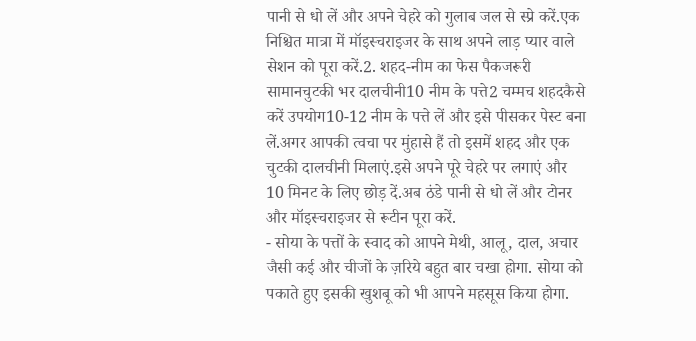पानी से धो लें और अपने चेहरे को गुलाब जल से स्प्रे करें.एक निश्चित मात्रा में मॉइस्चराइजर के साथ अपने लाड़ प्यार वाले सेशन को पूरा करें.2. शहद-नीम का फेस पैकजरूरी सामानचुटकी भर दालचीनी10 नीम के पत्ते2 चम्मच शहदकैसे करें उपयोग10-12 नीम के पत्ते लें और इसे पीसकर पेस्ट बना लें.अगर आपकी त्वचा पर मुंहासे हैं तो इसमें शहद और एक चुटकी दालचीनी मिलाएं.इसे अपने पूरे चेहरे पर लगाएं और 10 मिनट के लिए छोड़ दें.अब ठंडे पानी से धो लें और टोनर और मॉइस्चराइजर से रूटीन पूरा करें.
- सोया के पत्तों के स्वाद को आपने मेथी, आलू, दाल, अचार जैसी कई और चीजों के ज़रिये बहुत बार चखा होगा. सोया को पकाते हुए इसकी खुशबू को भी आपने महसूस किया होगा.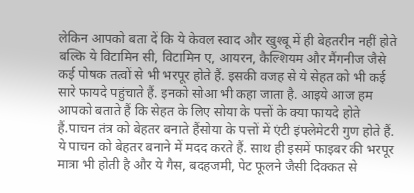लेकिन आपको बता दें कि ये केवल स्वाद और खुश्बू में ही बेहतरीन नहीं होते बल्कि ये विटामिन सी, विटामिन ए, आयरन, कैल्शियम और मैंगनीज जैसे कई पोषक तत्वों से भी भरपूर होते हैं. इसकी वजह से ये सेहत को भी कई सारे फायदे पहुंचाते हैं. इनको सोआ भी कहा जाता है. आइये आज हम आपको बताते हैं कि सेहत के लिए सोया के पत्तों के क्या फायदे होते हैं.पाचन तंत्र को बेहतर बनाते हैंसोया के पत्तों में एंटी इंफ्लेमेटरी गुण होते हैं. ये पाचन को बेहतर बनाने में मदद करते हैं. साथ ही इसमें फाइबर की भरपूर मात्रा भी होती है और ये गैस, बदहजमी, पेट फूलने जैसी दिक्कत से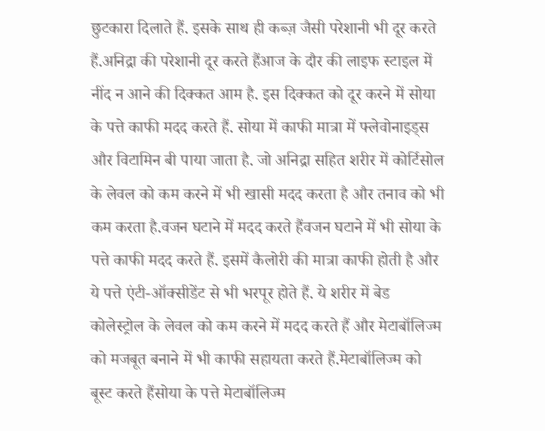छुटकारा दिलाते हैं. इसके साथ ही कब्ज़ जैसी परेशानी भी दूर करते हैं.अनिद्रा की परेशानी दूर करते हैंआज के दौर की लाइफ स्टाइल में नींद न आने की दिक्कत आम है. इस दिक्कत को दूर करने में सोया के पत्ते काफी मदद करते हैं. सोया में काफी मात्रा में फ्लेवोनाइड्स और विटामिन बी पाया जाता है. जो अनिद्रा सहित शरीर में कोर्टिसोल के लेवल को कम करने में भी खासी मदद करता है और तनाव को भी कम करता है.वजन घटाने में मदद करते हैंवजन घटाने में भी सोया के पत्ते काफी मदद करते हैं. इसमें कैलोरी की मात्रा काफी होती है और ये पत्ते एंटी-ऑक्सीडेंट से भी भरपूर होते हैं. ये शरीर में बेड कोलेस्ट्रोल के लेवल को कम करने में मदद करते हैं और मेटाबॉलिज्म को मजबूत बनाने में भी काफी सहायता करते हैं.मेटाबॉलिज्म को बूस्ट करते हैंसोया के पत्ते मेटाबॉलिज्म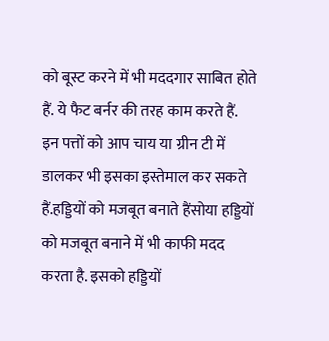को बूस्ट करने में भी मददगार साबित होते हैं. ये फैट बर्नर की तरह काम करते हैं. इन पत्तों को आप चाय या ग्रीन टी में डालकर भी इसका इस्तेमाल कर सकते हैं.हड्डियों को मजबूत बनाते हैंसोया हड्डियों को मजबूत बनाने में भी काफी मदद करता है. इसको हड्डियों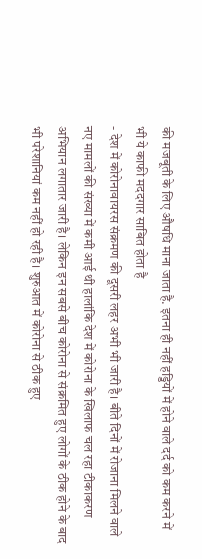की मजबूती के लिए औषधि माना जाता है. इतना ही नहीं हड्डियों में होने वाले दर्द को कम करने में भी ये काफी मददगार साबित होता है
- देश में कोरोनावायरस संक्रमण की दूसरी लहर अभी भी जारी है। बीते दिनों में रोजाना मिलने वाले नए मामलों की संख्या में कमी आई थी हालांकि देश में कोरोना के खिलाफ चल रहा टीकाकरण अभियान लगातार जारी है। लेकिन इन सबसे बीच कोरोना से संक्रमित हुए लोगों के ठीक होने के बाद भी परेशानियां कम नहीं हो रही है। शुरुआत में कोरोना से ठीक हुए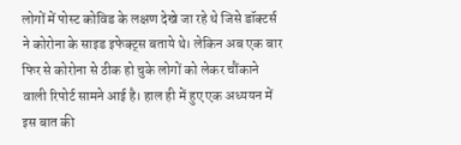लोगों में पोस्ट कोविड के लक्षण देखे जा रहे थे जिसे डॉक्टर्स ने कोरोना के साइड इफेक्ट्स बताये थे। लेकिन अब एक बार फिर से कोरोना से ठीक हो चुके लोगों को लेकर चौंकाने वाली रिपोर्ट सामने आई है। हाल ही में हुए एक अध्ययन में इस बात की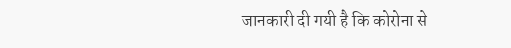जानकारी दी गयी है कि कोरोना से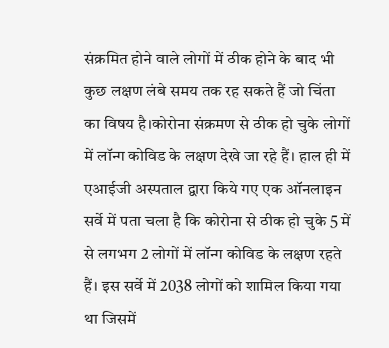संक्रमित होने वाले लोगों में ठीक होने के बाद भी कुछ लक्षण लंबे समय तक रह सकते हैं जो चिंता का विषय है।कोरोना संक्रमण से ठीक हो चुके लोगों में लॉन्ग कोविड के लक्षण देखे जा रहे हैं। हाल ही में एआईजी अस्पताल द्वारा किये गए एक ऑनलाइन सर्वे में पता चला है कि कोरोना से ठीक हो चुके 5 में से लगभग 2 लोगों में लॉन्ग कोविड के लक्षण रहते हैं। इस सर्वे में 2038 लोगों को शामिल किया गया था जिसमें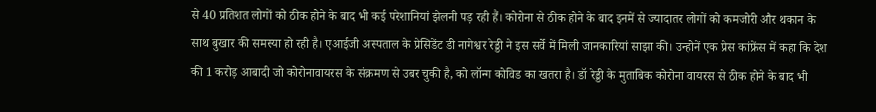से 40 प्रतिशत लोगों को ठीक होने के बाद भी कई परेशानियां झेलनी पड़ रही हैं। कोरोना से ठीक होने के बाद इनमें से ज्यादातर लोगों को कमजोरी और थकान के साथ बुखार की समस्या हो रही है। एआईजी अस्पताल के प्रेसिडेंट डी नागेश्वर रेड्डी ने इस सर्वे में मिली जानकारियां साझा की। उन्होनें एक प्रेस कांफ्रेंस में कहा कि देश की 1 करोड़ आबादी जो कोरोनावायरस के संक्रमण से उबर चुकी है, को लॉन्ग कोविड का खतरा है। डॉ रेड्डी के मुताबिक कोरोना वायरस से ठीक होने के बाद भी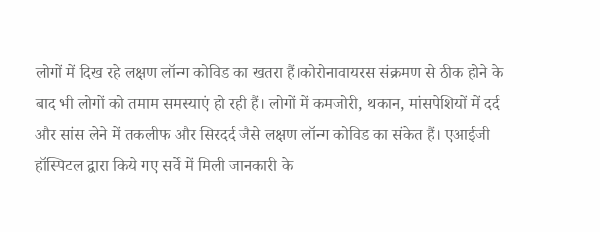लोगों में दिख रहे लक्षण लॉन्ग कोविड का खतरा हैं।कोरोनावायरस संक्रमण से ठीक होने के बाद भी लोगों को तमाम समस्याएं हो रही हैं। लोगों में कमजोरी, थकान, मांसपेशियों में दर्द और सांस लेने में तकलीफ और सिरदर्द जैसे लक्षण लॉन्ग कोविड का संकेत हैं। एआईजी हॉस्पिटल द्वारा किये गए सर्वे में मिली जानकारी के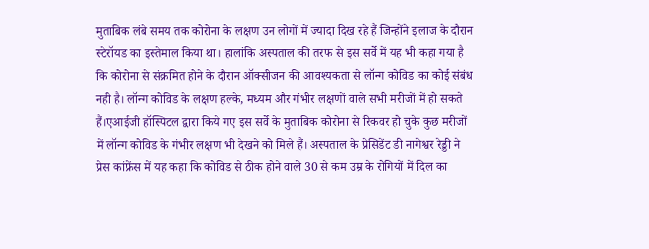मुताबिक लंबे समय तक कोरोना के लक्षण उन लोगों में ज्यादा दिख रहे हैं जिन्होंने इलाज के दौरान स्टेरॉयड का इस्तेमाल किया था। हालांकि अस्पताल की तरफ से इस सर्वे में यह भी कहा गया है कि कोरोना से संक्रमित होने के दौरान ऑक्सीजन की आवश्यकता से लॉन्ग कोविड का कोई संबंध नही है। लॉन्ग कोविड के लक्षण हल्के, मध्यम और गंभीर लक्षणों वाले सभी मरीजों में हो सकते हैं।एआईजी हॉस्पिटल द्वारा किये गए इस सर्वे के मुताबिक कोरोना से रिकवर हो चुके कुछ मरीजों में लॉन्ग कोविड के गंभीर लक्षण भी देखने को मिले हैं। अस्पताल के प्रेसिडेंट डी नागेश्वर रेड्डी ने प्रेस कांफ्रेंस में यह कहा कि कोविड से ठीक होने वाले 30 से कम उम्र के रोगियों में दिल का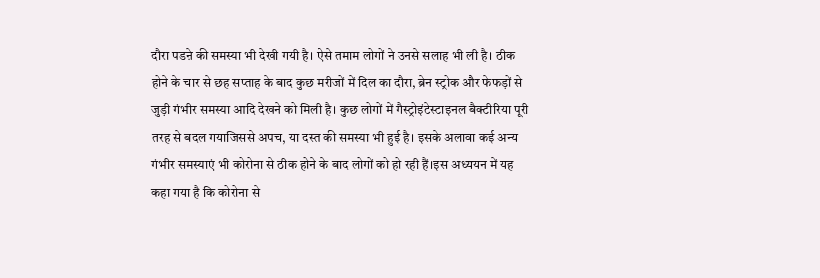दौरा पडऩे की समस्या भी देखी गयी है। ऐसे तमाम लोगों ने उनसे सलाह भी ली है। ठीक होने के चार से छह सप्ताह के बाद कुछ मरीजों में दिल का दौरा, ब्रेन स्ट्रोक और फेफड़ों से जुड़ी गंभीर समस्या आदि देखने को मिली है। कुछ लोगों में गैस्ट्रोइंटेस्टाइनल बैक्टीरिया पूरी तरह से बदल गयाजिससे अपच, या दस्त की समस्या भी हुई है। इसके अलावा कई अन्य गंभीर समस्याएं भी कोरोना से ठीक होने के बाद लोगों को हो रही हैं।इस अध्ययन में यह कहा गया है कि कोरोना से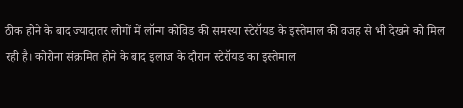ठीक होने के बाद ज्यादातर लोगों में लॉन्ग कोविड की समस्या स्टेरॉयड के इस्तेमाल की वजह से भी देखने को मिल रही है। कोरोना संक्रमित होने के बाद इलाज के दौरान स्टेरॉयड का इस्तेमाल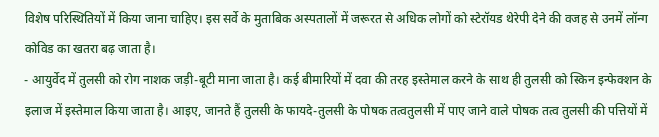विशेष परिस्थितियों में किया जाना चाहिए। इस सर्वे के मुताबिक अस्पतालों में जरूरत से अधिक लोगों को स्टेरॉयड थेरेपी देने की वजह से उनमें लॉन्ग कोविड का खतरा बढ़ जाता है।
- आयुर्वेद में तुलसी को रोग नाशक जड़ी-बूटी माना जाता है। कई बीमारियों में दवा की तरह इस्तेमाल करने के साथ ही तुलसी को स्किन इन्फेक्शन के इलाज में इस्तेमाल किया जाता है। आइए, जानते हैं तुलसी के फायदे-तुलसी के पोषक तत्वतुलसी में पाए जाने वाले पोषक तत्व तुलसी की पत्तियों में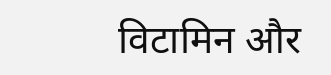विटामिन और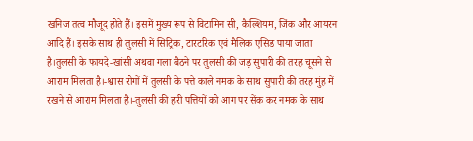खनिज तत्व मौजूद होते हैं। इसमें मुख्य रूप से विटामिन सी, कैल्शियम, जिंक और आयरन आदि हैं। इसके साथ ही तुलसी में सिट्रिक, टारटरिक एवं मैलिक एसिड पाया जाता है।तुलसी के फायदे-खांसी अथवा गला बैठने पर तुलसी की जड़ सुपारी की तरह चूसने से आराम मिलता है।-श्वास रोगों में तुलसी के पत्ते काले नमक के साथ सुपारी की तरह मुंह में रखने से आराम मिलता है।-तुलसी की हरी पत्तियों को आग पर सेंक कर नमक के साथ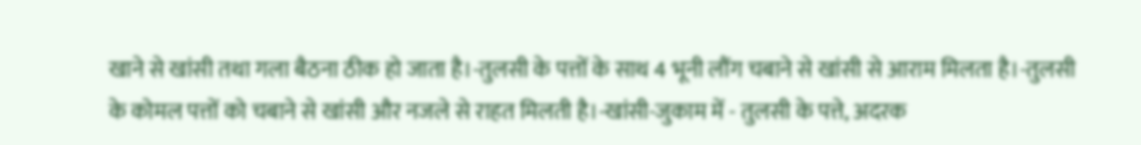खाने से खांसी तथा गला बैठना ठीक हो जाता है।-तुलसी के पत्तों के साथ 4 भूनी लौंग चबाने से खांसी से आराम मिलता है।-तुलसी के कोमल पत्तों को चबाने से खांसी और नजले से राहत मिलती है।-खांसी-जुकाम में - तुलसी के पत्ते, अदरक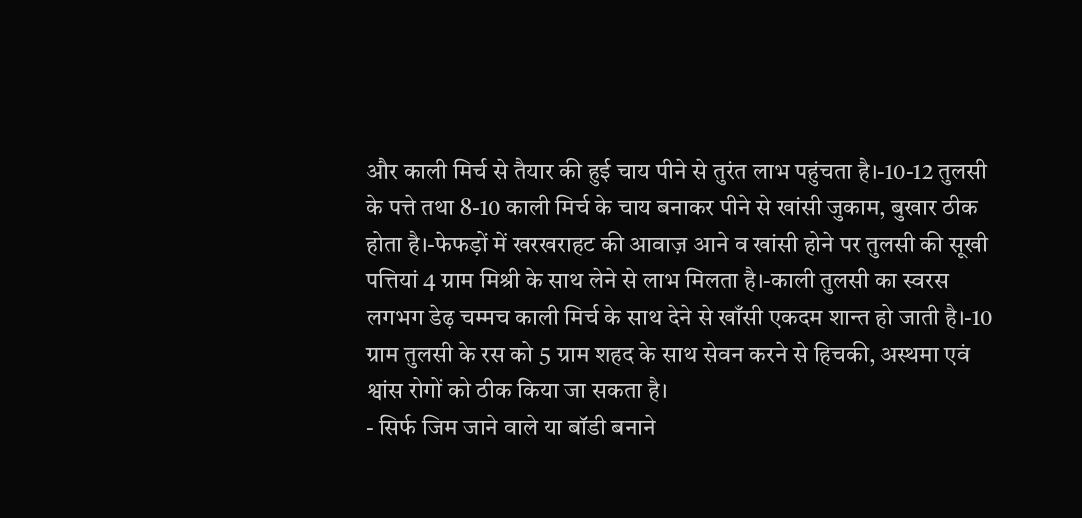और काली मिर्च से तैयार की हुई चाय पीने से तुरंत लाभ पहुंचता है।-10-12 तुलसी के पत्ते तथा 8-10 काली मिर्च के चाय बनाकर पीने से खांसी जुकाम, बुखार ठीक होता है।-फेफड़ों में खरखराहट की आवाज़ आने व खांसी होने पर तुलसी की सूखी पत्तियां 4 ग्राम मिश्री के साथ लेने से लाभ मिलता है।-काली तुलसी का स्वरस लगभग डेढ़ चम्मच काली मिर्च के साथ देने से खाँसी एकदम शान्त हो जाती है।-10 ग्राम तुलसी के रस को 5 ग्राम शहद के साथ सेवन करने से हिचकी, अस्थमा एवं श्वांस रोगों को ठीक किया जा सकता है।
- सिर्फ जिम जाने वाले या बॉडी बनाने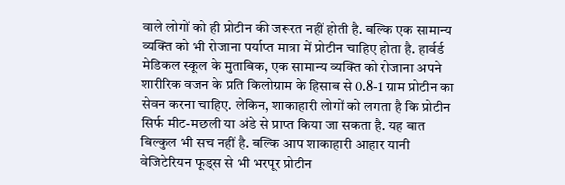वाले लोगों को ही प्रोटीन की जरूरत नहीं होती है. बल्कि एक सामान्य व्यक्ति को भी रोजाना पर्याप्त मात्रा में प्रोटीन चाहिए होता है. हार्वर्ड मेडिकल स्कूल के मुताबिक, एक सामान्य व्यक्ति को रोजाना अपने शारीरिक वजन के प्रति किलोग्राम के हिसाब से 0.8-1 ग्राम प्रोटीन का सेवन करना चाहिए. लेकिन, शाकाहारी लोगों को लगता है कि प्रोटीन सिर्फ मीट-मछली या अंडे से प्राप्त किया जा सकता है. यह बात बिल्कुल भी सच नहीं है. बल्कि आप शाकाहारी आहार यानी वेजिटेरियन फूड्स से भी भरपूर प्रोटीन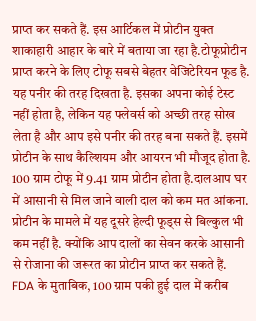प्राप्त कर सकते हैं. इस आर्टिकल में प्रोटीन युक्त शाकाहारी आहार के बारे में बताया जा रहा है.टोफूप्रोटीन प्राप्त करने के लिए टोफू सबसे बेहतर वेजिटेरियन फूड है. यह पनीर की तरह दिखता है. इसका अपना कोई टेस्ट नहीं होता है, लेकिन यह फ्लेवर्स को अच्छी तरह सोख लेता है और आप इसे पनीर की तरह बना सकते हैं. इसमें प्रोटीन के साथ कैल्शियम और आयरन भी मौजूद होता है. 100 ग्राम टोफू में 9.41 ग्राम प्रोटीन होता है.दालआप घर में आसानी से मिल जाने वाली दाल को कम मत आंकना. प्रोटीन के मामले में यह दूसरे हेल्दी फूड्स से बिल्कुल भी कम नहीं है. क्योंकि आप दालों का सेवन करके आसानी से रोजाना की जरूरत का प्रोटीन प्राप्त कर सकते हैं. FDA के मुताबिक, 100 ग्राम पकी हुई दाल में करीब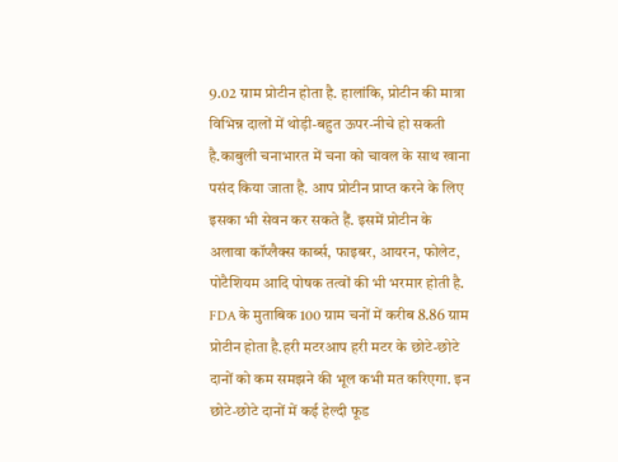9.02 ग्राम प्रोटीन होता है. हालांकि, प्रोटीन की मात्रा विभिन्न दालों में थोड़ी-बहुत ऊपर-नीचे हो सकती है.काबुली चनाभारत में चना को चावल के साथ खाना पसंद किया जाता है. आप प्रोटीन प्राप्त करने के लिए इसका भी सेवन कर सकते हैं. इसमें प्रोटीन के अलावा कॉप्लैक्स कार्ब्स, फाइबर, आयरन, फोलेट, पोटैशियम आदि पोषक तत्वों की भी भरमार होती है. FDA के मुताबिक 100 ग्राम चनों में करीब 8.86 ग्राम प्रोटीन होता है.हरी मटरआप हरी मटर के छोटे-छोटे दानों को कम समझने की भूल कभी मत करिएगा. इन छोटे-छोटे दानों में कई हेल्दी फूड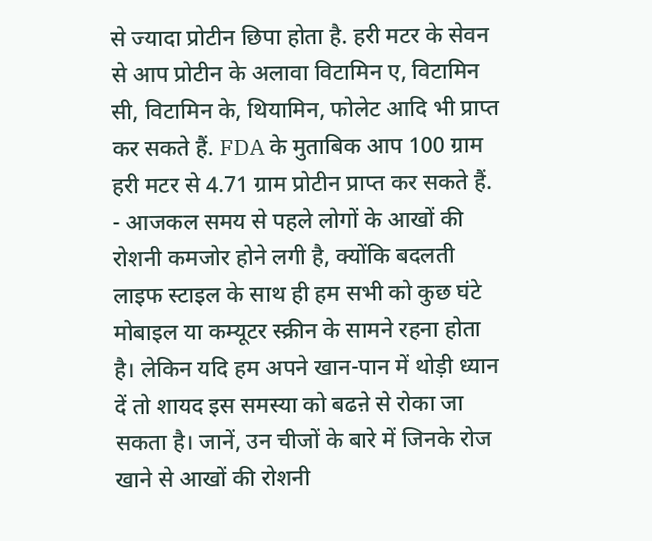से ज्यादा प्रोटीन छिपा होता है. हरी मटर के सेवन से आप प्रोटीन के अलावा विटामिन ए, विटामिन सी, विटामिन के, थियामिन, फोलेट आदि भी प्राप्त कर सकते हैं. FDA के मुताबिक आप 100 ग्राम हरी मटर से 4.71 ग्राम प्रोटीन प्राप्त कर सकते हैं.
- आजकल समय से पहले लोगों के आखों की रोशनी कमजोर होने लगी है, क्योंकि बदलती लाइफ स्टाइल के साथ ही हम सभी को कुछ घंटे मोबाइल या कम्यूटर स्क्रीन के सामने रहना होता है। लेकिन यदि हम अपने खान-पान में थोड़ी ध्यान दें तो शायद इस समस्या को बढऩे से रोका जा सकता है। जानें, उन चीजों के बारे में जिनके रोज खाने से आखों की रोशनी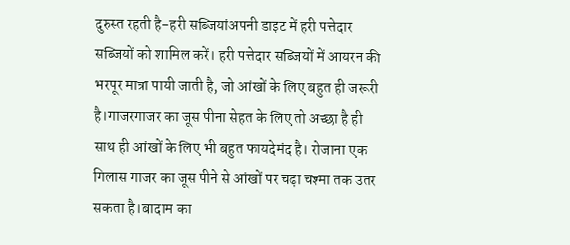दुरुस्त रहती है-हरी सब्जियांअपनी डाइट में हरी पत्तेदार सब्जियों को शामिल करें। हरी पत्तेदार सब्जियों में आयरन की भरपूर मात्रा पायी जाती है, जो आंखों के लिए बहुत ही जरूरी है।गाजरगाजर का जूस पीना सेहत के लिए तो अच्छा है ही साथ ही आंखों के लिए भी बहुत फायदेमंद है। रोजाना एक गिलास गाजर का जूस पीने से आंखों पर चढ़ा चश्मा तक उतर सकता है।बादाम का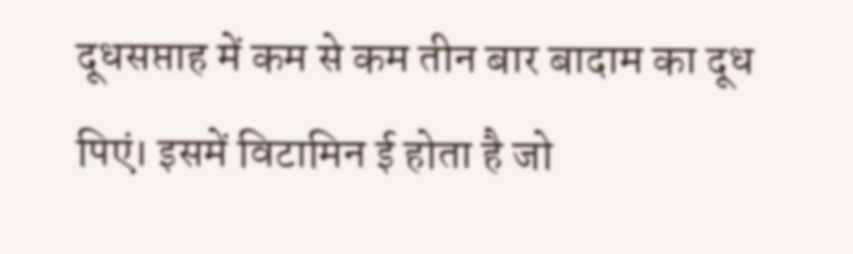दूधसप्ताह में कम से कम तीन बार बादाम का दूध पिएं। इसमें विटामिन ई होता है जो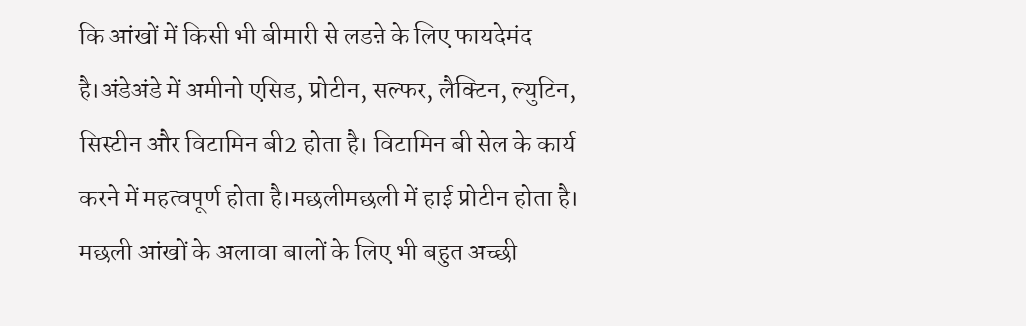कि आंखों में किसी भी बीमारी से लडऩे के लिए फायदेमंद है।अंडेअंडे में अमीनो एसिड, प्रोटीन, सल्फर, लैक्टिन, ल्युटिन, सिस्टीन और विटामिन बी2 होता है। विटामिन बी सेल के कार्य करने में महत्वपूर्ण होता है।मछलीमछली में हाई प्रोटीन होता है। मछली आंखों के अलावा बालों के लिए भी बहुत अच्छी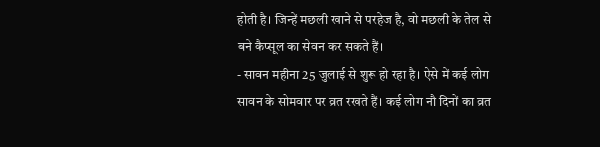होती है। जिन्हें मछली खाने से परहेज है, वो मछली के तेल से बने कैप्सूल का सेवन कर सकते हैं।
- सावन महीना 25 जुलाई से शुरू हो रहा है। ऐसे में कई लोग सावन के सोमवार पर व्रत रखते हैं। कई लोग नौ दिनों का व्रत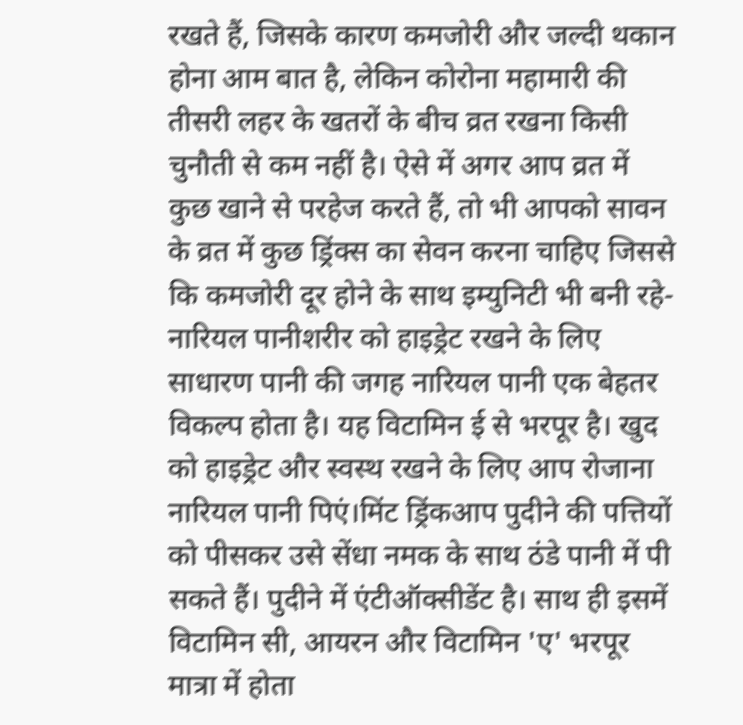रखते हैं, जिसके कारण कमजोरी और जल्दी थकान होना आम बात है, लेकिन कोरोना महामारी की तीसरी लहर के खतरों के बीच व्रत रखना किसी चुनौती से कम नहीं है। ऐसे में अगर आप व्रत में कुछ खाने से परहेज करते हैं, तो भी आपको सावन के व्रत में कुछ ड्रिंक्स का सेवन करना चाहिए जिससे कि कमजोरी दूर होने के साथ इम्युनिटी भी बनी रहे-नारियल पानीशरीर को हाइड्रेट रखने के लिए साधारण पानी की जगह नारियल पानी एक बेहतर विकल्प होता है। यह विटामिन ई से भरपूर है। खुद को हाइड्रेट और स्वस्थ रखने के लिए आप रोजाना नारियल पानी पिएं।मिंट ड्रिंकआप पुदीने की पत्तियों को पीसकर उसे सेंधा नमक के साथ ठंडे पानी में पी सकते हैं। पुदीने में एंटीऑक्सीडेंट है। साथ ही इसमें विटामिन सी, आयरन और विटामिन 'ए' भरपूर मात्रा में होता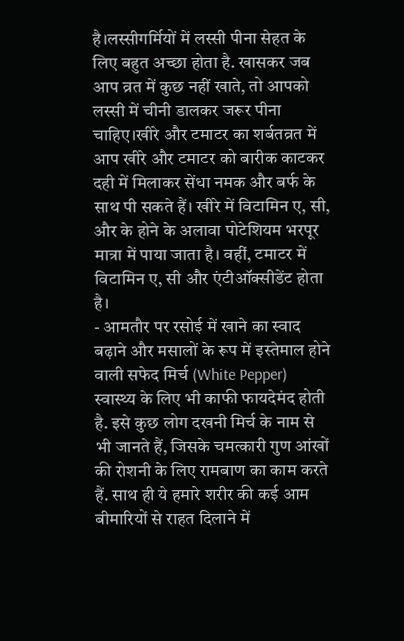है।लस्सीगर्मियों में लस्सी पीना सेहत के लिए बहुत अच्छा होता है. खासकर जब आप व्रत में कुछ नहीं खाते, तो आपको लस्सी में चीनी डालकर जरूर पीना चाहिए।खीरे और टमाटर का शर्बतव्रत में आप खीरे और टमाटर को बारीक काटकर दही में मिलाकर सेंधा नमक और बर्फ के साथ पी सकते हैं। खीरे में विटामिन ए, सी, और के होने के अलावा पोटेशियम भरपूर मात्रा में पाया जाता है। वहीं, टमाटर में विटामिन ए, सी और एंटीऑक्सीडेंट होता है।
- आमतौर पर रसोई में खाने का स्वाद बढ़ाने और मसालों के रूप में इस्तेमाल होने वाली सफेद मिर्च (White Pepper) स्वास्थ्य के लिए भी काफी फायदेमंद होती है. इसे कुछ लोग दखनी मिर्च के नाम से भी जानते हैं, जिसके चमत्कारी गुण आंखों की रोशनी के लिए रामबाण का काम करते हैं. साथ ही ये हमारे शरीर की कई आम बीमारियों से राहत दिलाने में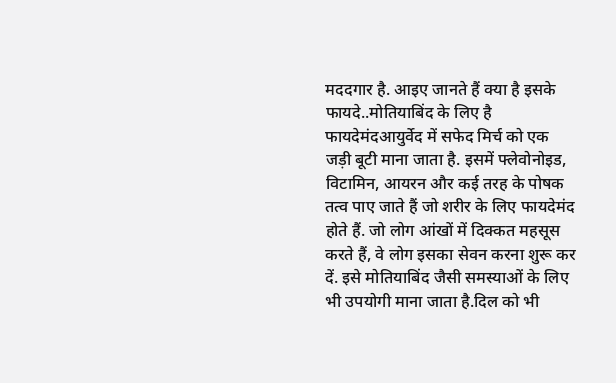मददगार है. आइए जानते हैं क्या है इसके फायदे..मोतियाबिंद के लिए है फायदेमंदआयुर्वेद में सफेद मिर्च को एक जड़ी बूटी माना जाता है. इसमें फ्लेवोनोइड, विटामिन, आयरन और कई तरह के पोषक तत्व पाए जाते हैं जो शरीर के लिए फायदेमंद होते हैं. जो लोग आंखों में दिक्कत महसूस करते हैं, वे लोग इसका सेवन करना शुरू कर दें. इसे मोतियाबिंद जैसी समस्याओं के लिए भी उपयोगी माना जाता है.दिल को भी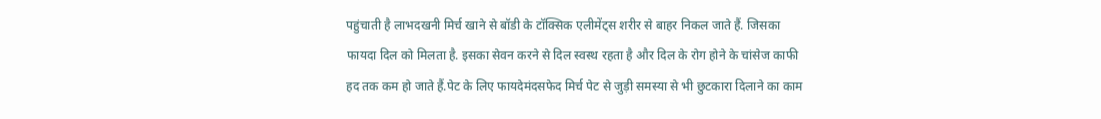पहुंचाती है लाभदखनी मिर्च खाने से बॉडी के टॉक्सिक एलीमेंट्स शरीर से बाहर निकल जाते हैं. जिसका फायदा दिल को मिलता है. इसका सेवन करने से दिल स्वस्थ रहता है और दिल के रोग होने के चांसेज काफी हद तक कम हो जाते हैं.पेट के लिए फायदेमंदसफेद मिर्च पेट से जुड़ी समस्या से भी छुटकारा दिलाने का काम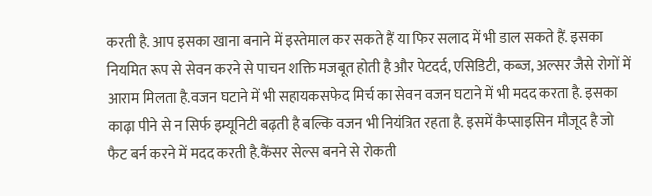करती है. आप इसका खाना बनाने में इस्तेमाल कर सकते हैं या फिर सलाद में भी डाल सकते हैं. इसका नियमित रूप से सेवन करने से पाचन शक्ति मजबूत होती है और पेटदर्द, एसिडिटी, कब्ज, अल्सर जैसे रोगों में आराम मिलता है.वजन घटाने में भी सहायकसफेद मिर्च का सेवन वजन घटाने में भी मदद करता है. इसका काढ़ा पीने से न सिर्फ इम्यूनिटी बढ़ती है बल्कि वजन भी नियंत्रित रहता है. इसमें कैप्साइसिन मौजूद है जो फैट बर्न करने में मदद करती है.कैंसर सेल्स बनने से रोकती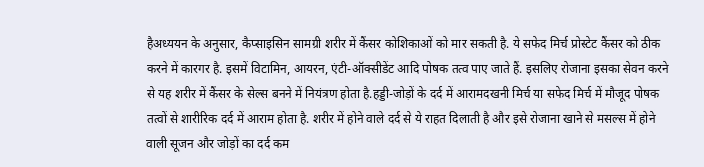हैअध्ययन के अनुसार, कैप्साइसिन सामग्री शरीर में कैंसर कोशिकाओं को मार सकती है. ये सफेद मिर्च प्रोस्टेट कैंसर को ठीक करने में कारगर है. इसमें विटामिन, आयरन, एंटी-ऑक्सीडेंट आदि पोषक तत्व पाए जाते हैं. इसलिए रोजाना इसका सेवन करने से यह शरीर में कैंसर के सेल्स बनने में नियंत्रण होता है.हड्डी-जोड़ों के दर्द में आरामदखनी मिर्च या सफेद मिर्च में मौजूद पोषक तत्वों से शारीरिक दर्द में आराम होता है. शरीर में होने वाले दर्द से ये राहत दिलाती है और इसे रोजाना खाने से मसल्स में होने वाली सूजन और जोड़ों का दर्द कम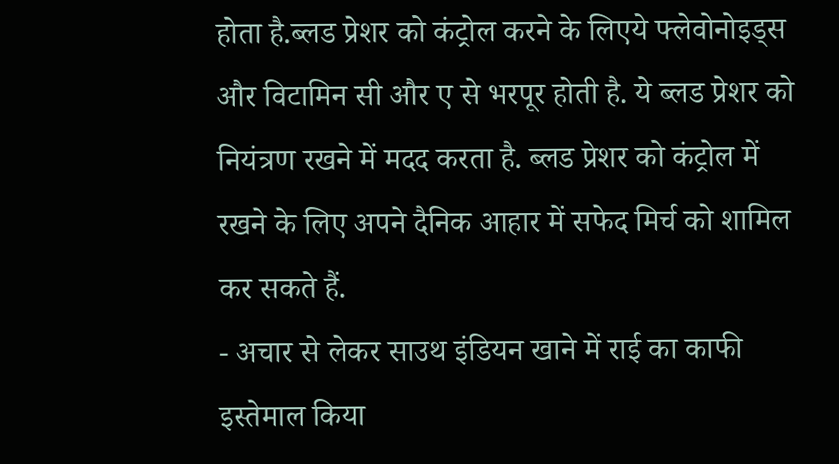होता है.ब्लड प्रेशर को कंट्रोल करने के लिएये फ्लेवोनोइड्स और विटामिन सी और ए से भरपूर होती है. ये ब्लड प्रेशर को नियंत्रण रखने में मदद करता है. ब्लड प्रेशर को कंट्रोल में रखने के लिए अपने दैनिक आहार में सफेद मिर्च को शामिल कर सकते हैं.
- अचार से लेकर साउथ इंडियन खाने में राई का काफी इस्तेमाल किया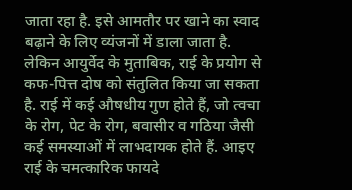जाता रहा है. इसे आमतौर पर खाने का स्वाद बढ़ाने के लिए व्यंजनों में डाला जाता है. लेकिन आयुर्वेद के मुताबिक, राई के प्रयोग से कफ-पित्त दोष को संतुलित किया जा सकता है. राई में कई औषधीय गुण होते हैं, जो त्वचा के रोग, पेट के रोग, बवासीर व गठिया जैसी कई समस्याओं में लाभदायक होते हैं. आइए राई के चमत्कारिक फायदे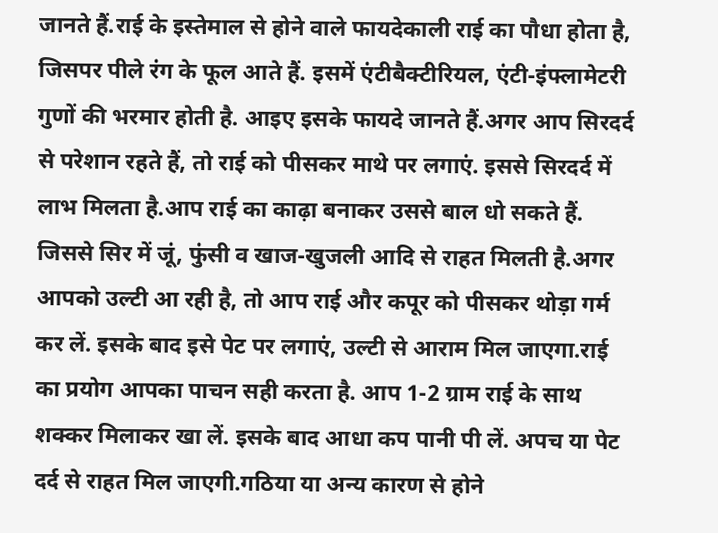जानते हैं.राई के इस्तेमाल से होने वाले फायदेकाली राई का पौधा होता है, जिसपर पीले रंग के फूल आते हैं. इसमें एंटीबैक्टीरियल, एंटी-इंफ्लामेटरी गुणों की भरमार होती है. आइए इसके फायदे जानते हैं.अगर आप सिरदर्द से परेशान रहते हैं, तो राई को पीसकर माथे पर लगाएं. इससे सिरदर्द में लाभ मिलता है.आप राई का काढ़ा बनाकर उससे बाल धो सकते हैं. जिससे सिर में जूं, फुंसी व खाज-खुजली आदि से राहत मिलती है.अगर आपको उल्टी आ रही है, तो आप राई और कपूर को पीसकर थोड़ा गर्म कर लें. इसके बाद इसे पेट पर लगाएं, उल्टी से आराम मिल जाएगा.राई का प्रयोग आपका पाचन सही करता है. आप 1-2 ग्राम राई के साथ शक्कर मिलाकर खा लें. इसके बाद आधा कप पानी पी लें. अपच या पेट दर्द से राहत मिल जाएगी.गठिया या अन्य कारण से होने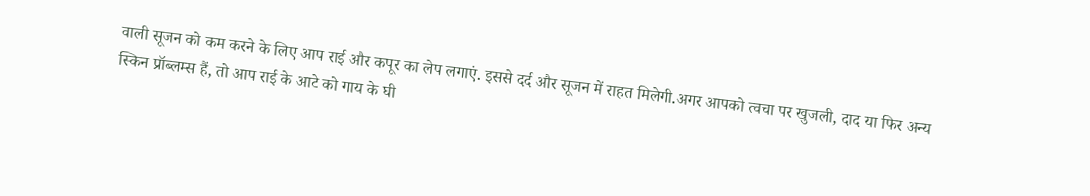वाली सूजन को कम करने के लिए आप राई और कपूर का लेप लगाएं. इससे दर्द और सूजन में राहत मिलेगी.अगर आपको त्वचा पर खुजली, दाद या फिर अन्य स्किन प्रॉब्लम्स हैं, तो आप राई के आटे को गाय के घी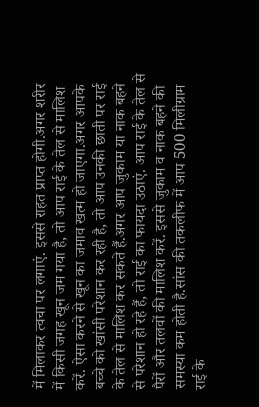में मिलाकर त्वचा पर लगाएं. इससे राहत प्राप्त होगी.अगर शरीर में किसी जगह खून जम गया है, तो आप राई के तेल से मालिश करें. ऐसा करने से खून का जमाव खत्म हो जाएगा.अगर आपके बच्चे को खांसी परेशान कर रही है, तो आप उनकी छाती पर राई के तेल से मालिश कर सकते हैं.अगर आप जुकाम या नाक बहने से परेशान हो रहे हैं, तो राई का फायदा उठाएं. आप राई के तेल से पैरों और तलवों की मालिश करें. इससे जुकाम व नाक बहने की समस्या कम होती है.सांस की तकलीफ में आप 500 मिलीग्राम राई के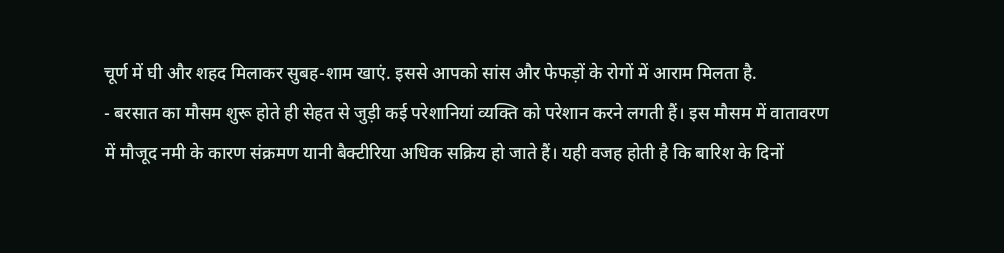चूर्ण में घी और शहद मिलाकर सुबह-शाम खाएं. इससे आपको सांस और फेफड़ों के रोगों में आराम मिलता है.
- बरसात का मौसम शुरू होते ही सेहत से जुड़ी कई परेशानियां व्यक्ति को परेशान करने लगती हैं। इस मौसम में वातावरण में मौजूद नमी के कारण संक्रमण यानी बैक्टीरिया अधिक सक्रिय हो जाते हैं। यही वजह होती है कि बारिश के दिनों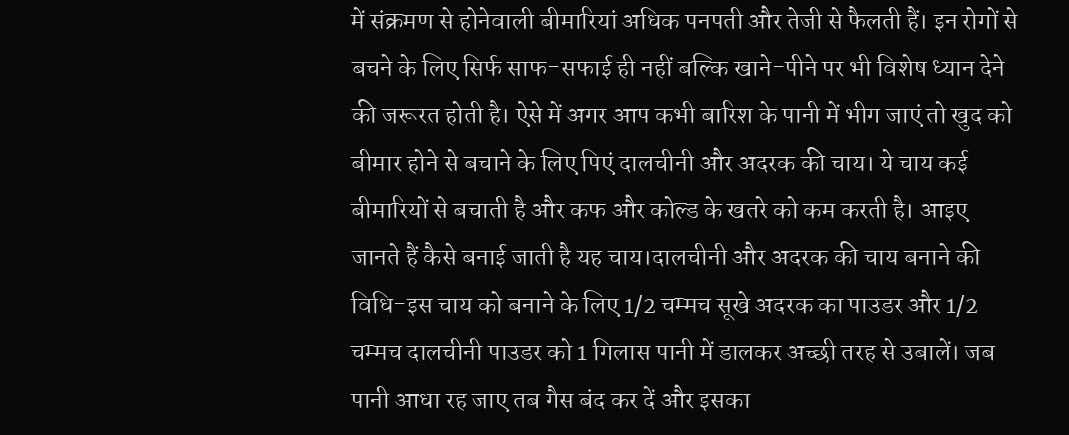में संक्रमण से होनेवाली बीमारियां अधिक पनपती और तेजी से फैलती हैं। इन रोगों से बचने के लिए सिर्फ साफ-सफाई ही नहीं बल्कि खाने-पीने पर भी विशेष ध्यान देने की जरूरत होती है। ऐसे में अगर आप कभी बारिश के पानी में भीग जाएं तो खुद को बीमार होने से बचाने के लिए पिएं दालचीनी और अदरक की चाय। ये चाय कई बीमारियों से बचाती है और कफ और कोल्ड के खतरे को कम करती है। आइए जानते हैं कैसे बनाई जाती है यह चाय।दालचीनी और अदरक की चाय बनाने की विधि-इस चाय को बनाने के लिए 1/2 चम्मच सूखे अदरक का पाउडर और 1/2 चम्मच दालचीनी पाउडर को 1 गिलास पानी में डालकर अच्छी तरह से उबालें। जब पानी आधा रह जाए तब गैस बंद कर दें और इसका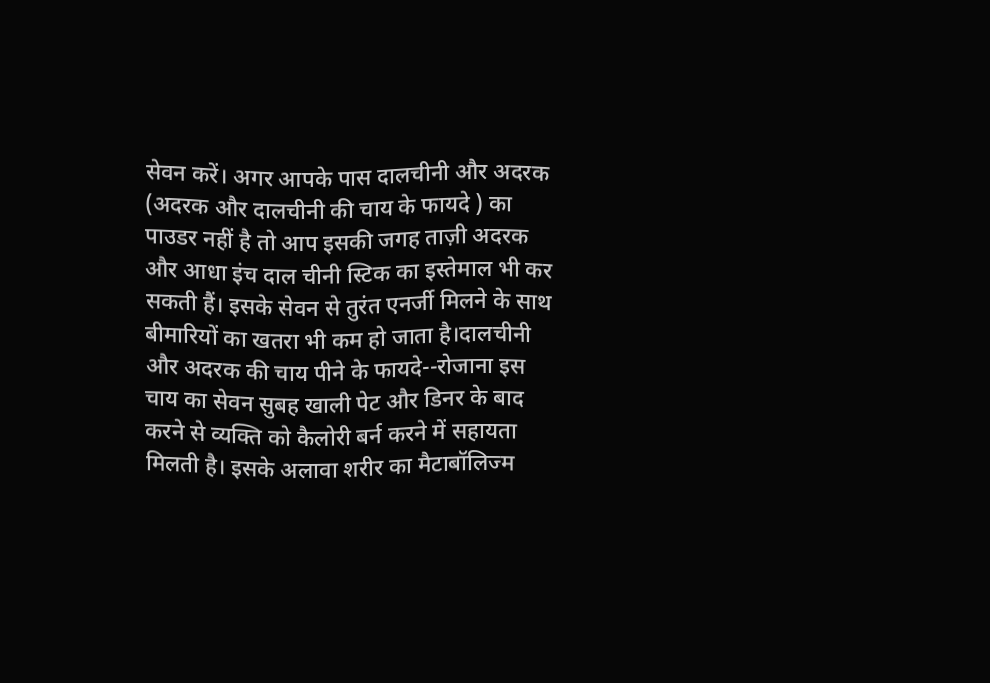सेवन करें। अगर आपके पास दालचीनी और अदरक (अदरक और दालचीनी की चाय के फायदे ) का पाउडर नहीं है तो आप इसकी जगह ताज़ी अदरक और आधा इंच दाल चीनी स्टिक का इस्तेमाल भी कर सकती हैं। इसके सेवन से तुरंत एनर्जी मिलने के साथ बीमारियों का खतरा भी कम हो जाता है।दालचीनी और अदरक की चाय पीने के फायदे--रोजाना इस चाय का सेवन सुबह खाली पेट और डिनर के बाद करने से व्यक्ति को कैलोरी बर्न करने में सहायता मिलती है। इसके अलावा शरीर का मैटाबॉलिज्म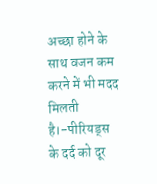अच्छा होने के साथ वजन कम करने में भी मदद मिलती है।-पीरियड्स के दर्द को दूर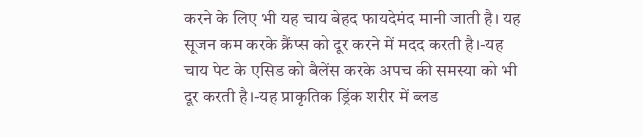करने के लिए भी यह चाय बेहद फायदेमंद मानी जाती है। यह सूजन कम करके क्रैंप्स को दूर करने में मदद करती है।-यह चाय पेट के एसिड को बैलेंस करके अपच की समस्या को भी दूर करती है।-यह प्राकृतिक ड्रिंक शरीर में ब्लड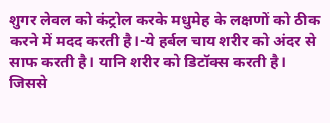शुगर लेवल को कंट्रोल करके मधुमेह के लक्षणों को ठीक करने में मदद करती है।-ये हर्बल चाय शरीर को अंदर से साफ करती है। यानि शरीर को डिटॉक्स करती है। जिससे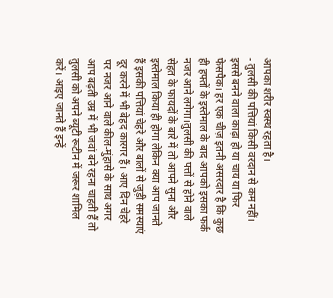आपका शरीर स्वस्थ रहता है।
- तुलसी की पत्तियां किसी वरदान से कम नहीं। इससे बनने वाला काढ़ा हो या चाय या फिर फेसपैक। हर एक चीज़ इतनी असरदार है कि कुछ ही हफ्तों के इस्तेमाल के बाद आपको इसका फर्क नजर आने लगेगा।तुलसी की पत्तों से होने वाले सेहत के फायदों के बारे में तो आपने सुना और इस्तेमाल किया ही होगा लेकिन क्या आप जानते हैं इसकी पत्तियां चेहरे और बालों से जुड़ी समस्याएं दूर करने में भी बेहद कारगर हैं। आए दिन चेहरे पर नजर आने वाले कील-मुंहासे के साथ अगर आप बढ़ती उम्र में भी जवां बने रहना चाहती हैं तो तुलसी को अपने ब्यूटी रूटीन में जरूर शामिल करें। आइए जानते हैं इन्हें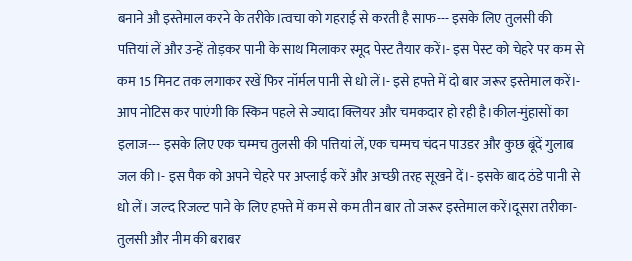बनाने औ इस्तेमाल करने के तरीके।त्वचा को गहराई से करती है साफ--- इसके लिए तुलसी की पत्तियां लें और उन्हें तोड़कर पानी के साथ मिलाकर स्मूद पेस्ट तैयार करें।- इस पेस्ट को चेहरे पर कम से कम 15 मिनट तक लगाकर रखें फिर नॉर्मल पानी से धो लें।- इसे हफ्ते में दो बार जरूर इस्तेमाल करें।- आप नोटिस कर पाएंगी कि स्किन पहले से ज्यादा क्लियर और चमकदार हो रही है।कील-मुंहासों का इलाज--- इसके लिए एक चम्मच तुलसी की पत्तियां लें, एक चम्मच चंदन पाउडर और कुछ बूंदें गुलाब जल की।- इस पैक को अपने चेहरे पर अप्लाई करें और अच्छी तरह सूखने दें।- इसके बाद ठंडे पानी से धो लें। जल्द रिजल्ट पाने के लिए हफ्ते में कम से कम तीन बार तो जरूर इस्तेमाल करें।दूसरा तरीका- तुलसी और नीम की बराबर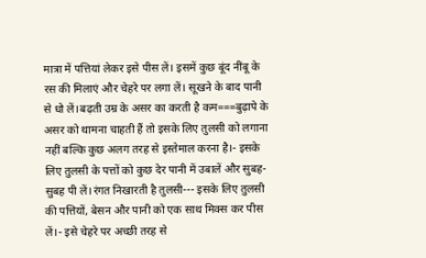मात्रा में पत्तियां लेकर इसे पीस लें। इसमें कुछ बूंद नींबू के रस की मिलाएं और चेहरे पर लगा लें। सूखने के बाद पानी से धो लें।बढ़ती उम्र के असर का करती है कम===बुढ़ापे के असर को थामना चाहती हैं तो इसके लिए तुलसी को लगाना नहीं बल्कि कुछ अलग तरह से इस्तेमाल करना है।- इसके लिए तुलसी के पत्तों को कुछ देर पानी में उबालें और सुबह-सुबह पी लें।रंगत निखारती है तुलसी--- इसके लिए तुलसी की पत्तियों, बेसन और पानी को एक साथ मिक्स कर पीस लें।- इसे चेहरे पर अच्छी तरह से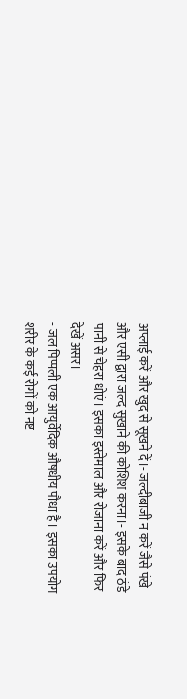अप्लाई करें और खुद से सूखने दें।- जल्दीबाजी न करें जैसे पंखे और एसी द्वारा जल्द सुखाने की कोशिश करना।- इसके बाद ठंडे पानी से चेहरा धोएं। इसका इस्तेमाल और रोजाना करें और फिर देखें असर।
- जल पिप्पली एक आयुर्वेदिक औषधीय पौधा है। इसका उपयोग शरीर के कई रोगों को नष्ट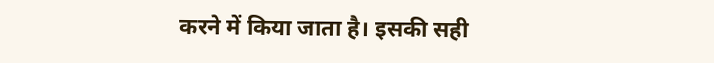करने में किया जाता है। इसकी सही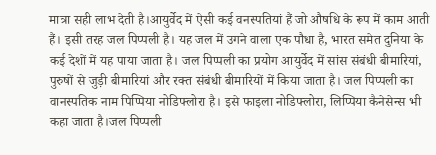मात्रा सही लाभ देती है।आयुर्वेद में ऐसी कई वनस्पतियां हैं जो औषधि के रूप में काम आती हैं। इसी तरह जल पिप्पली है। यह जल में उगने वाला एक पौधा है, भारत समेत दुनिया के कई देशों में यह पाया जाता है। जल पिप्पली का प्रयोग आयुर्वेद में सांस संबंधी बीमारियां, पुरुषों से जुड़ी बीमारियां और रक्त संबंधी बीमारियों में किया जाता है। जल पिप्पली का वानस्पतिक नाम पिप्पिया नोडिफ्लोरा है। इसे फाइला नोडिफ्लोरा, लिप्पिया कैनेसेन्स भी कहा जाता है।जल पिप्पली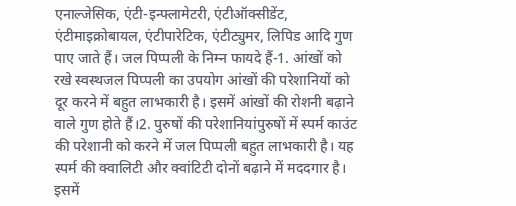एनाल्जेसिक, एंटी-इन्फ्लामेटरी, एंटीऑक्सीडेंट, एंटीमाइक्रोबायल, एंटीपारेटिक, एंटीट्युमर, लिपिड आदि गुण पाए जाते हैं। जल पिप्पली के निम्न फायदे हैं-1. आंखों को रखे स्वस्थजल पिप्पली का उपयोग आंखों की परेशानियों को दूर करने में बहुत लाभकारी है। इसमें आंखों की रोशनी बढ़ाने वाले गुण होते हैं।2. पुरुषों की परेशानियांपुरुषों में स्पर्म काउंट की परेशानी को करने में जल पिप्पली बहुत लाभकारी है। यह स्पर्म की क्वालिटी और क्वांटिटी दोनों बढ़ाने में मददगार है। इसमें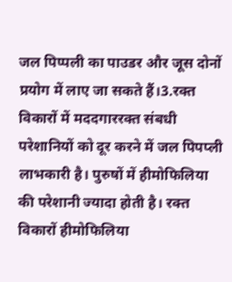जल पिप्पली का पाउडर और जूस दोनों प्रयोग में लाए जा सकते हैं।3.रक्त विकारों में मददगाररक्त संबधी परेशानियों को दूर करने में जल पिपप्ली लाभकारी है। पुरुषों में हीमोफिलिया की परेशानी ज्यादा होती है। रक्त विकारों हीमोफिलिया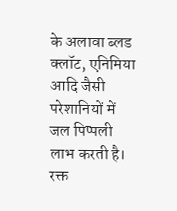के अलावा ब्लड क्लॉट, एनिमिया आदि जैसी परेशानियों में जल पिप्पली लाभ करती है। रक्त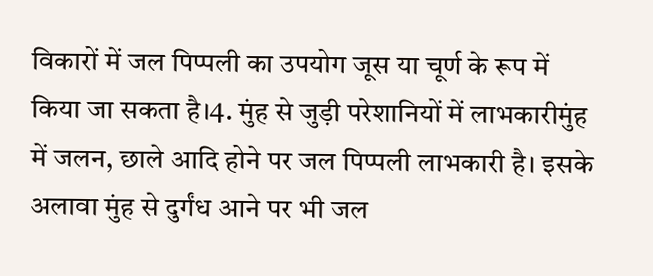विकारों में जल पिप्पली का उपयोग जूस या चूर्ण के रूप में किया जा सकता है।4. मुंह से जुड़ी परेशानियों में लाभकारीमुंह में जलन, छाले आदि होने पर जल पिप्पली लाभकारी है। इसके अलावा मुंह से दुर्गंध आने पर भी जल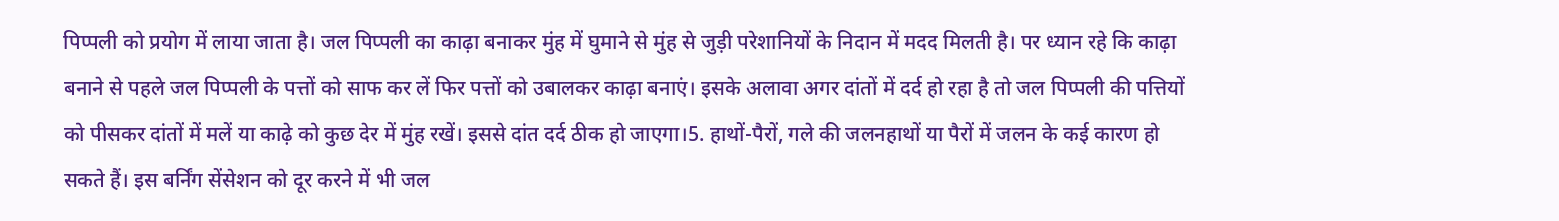पिप्पली को प्रयोग में लाया जाता है। जल पिप्पली का काढ़ा बनाकर मुंह में घुमाने से मुंह से जुड़ी परेशानियों के निदान में मदद मिलती है। पर ध्यान रहे कि काढ़ा बनाने से पहले जल पिप्पली के पत्तों को साफ कर लें फिर पत्तों को उबालकर काढ़ा बनाएं। इसके अलावा अगर दांतों में दर्द हो रहा है तो जल पिप्पली की पत्तियों को पीसकर दांतों में मलें या काढ़े को कुछ देर में मुंह रखें। इससे दांत दर्द ठीक हो जाएगा।5. हाथों-पैरों, गले की जलनहाथों या पैरों में जलन के कई कारण हो सकते हैं। इस बर्निंग सेंसेशन को दूर करने में भी जल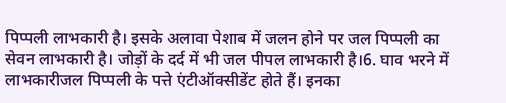पिप्पली लाभकारी है। इसके अलावा पेशाब में जलन होने पर जल पिप्पली का सेवन लाभकारी है। जोड़ों के दर्द में भी जल पीपल लाभकारी है।6. घाव भरने में लाभकारीजल पिप्पली के पत्ते एंटीऑक्सीडेंट होते हैं। इनका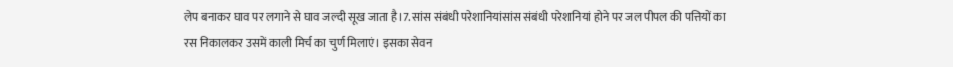लेप बनाकर घाव पर लगाने से घाव जल्दी सूख जाता है।7. सांस संबंधी परेशानियांसांस संबंधी परेशानियां होने पर जल पीपल की पत्तियों का रस निकालकर उसमें काली मिर्च का चुर्ण मिलाएं। इसका सेवन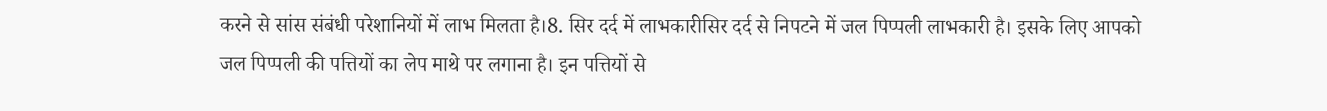करने से सांस संबंधी परेशानियों में लाभ मिलता है।8. सिर दर्द में लाभकारीसिर दर्द से निपटने में जल पिप्पली लाभकारी है। इसके लिए आपको जल पिप्पली की पत्तियों का लेप माथे पर लगाना है। इन पत्तियों से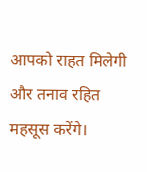आपको राहत मिलेगी और तनाव रहित महसूस करेंगे।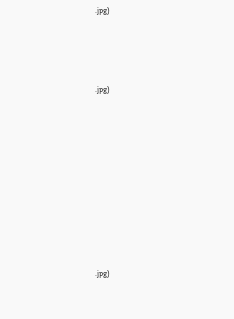.jpg)





.jpg)













.jpg)